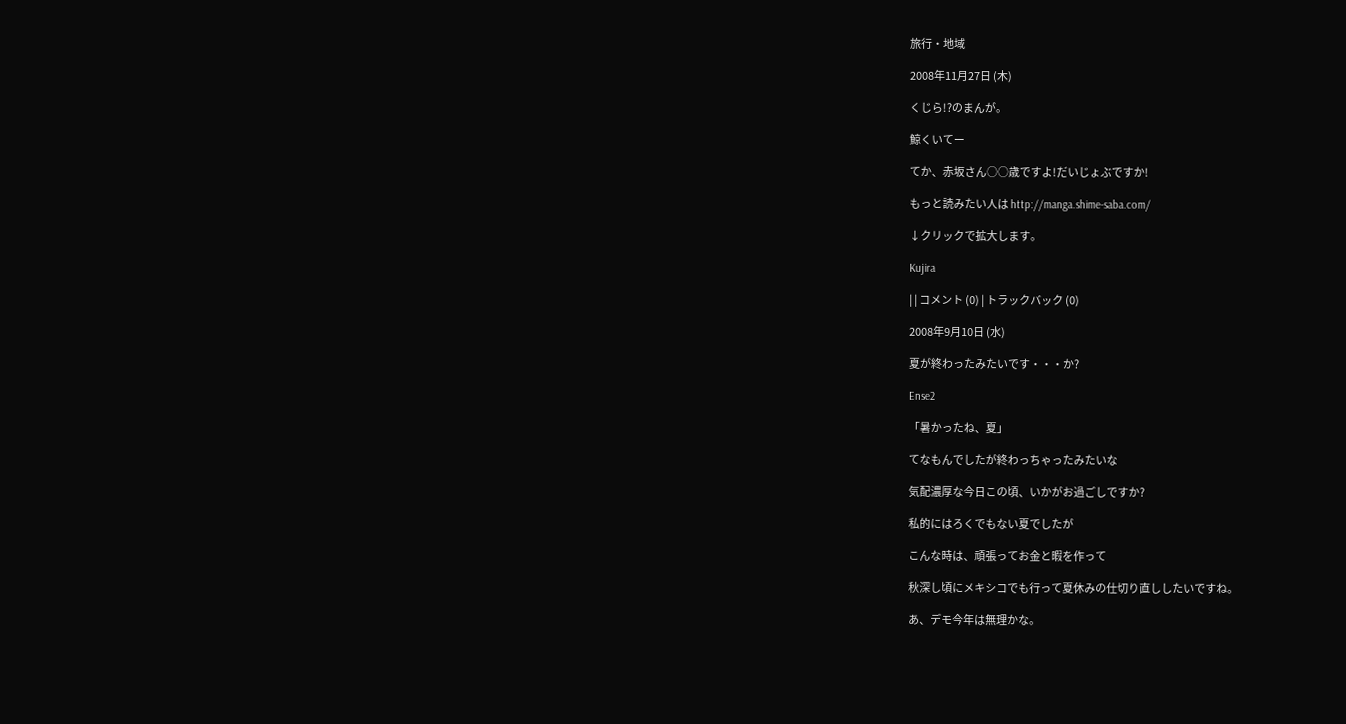旅行・地域

2008年11月27日 (木)

くじら!?のまんが。

鯨くいてー

てか、赤坂さん○○歳ですよ!だいじょぶですか!

もっと読みたい人は http://manga.shime-saba.com/

↓クリックで拡大します。

Kujira

| | コメント (0) | トラックバック (0)

2008年9月10日 (水)

夏が終わったみたいです・・・か?

Ense2

「暑かったね、夏」

てなもんでしたが終わっちゃったみたいな

気配濃厚な今日この頃、いかがお過ごしですか?

私的にはろくでもない夏でしたが

こんな時は、頑張ってお金と暇を作って

秋深し頃にメキシコでも行って夏休みの仕切り直ししたいですね。

あ、デモ今年は無理かな。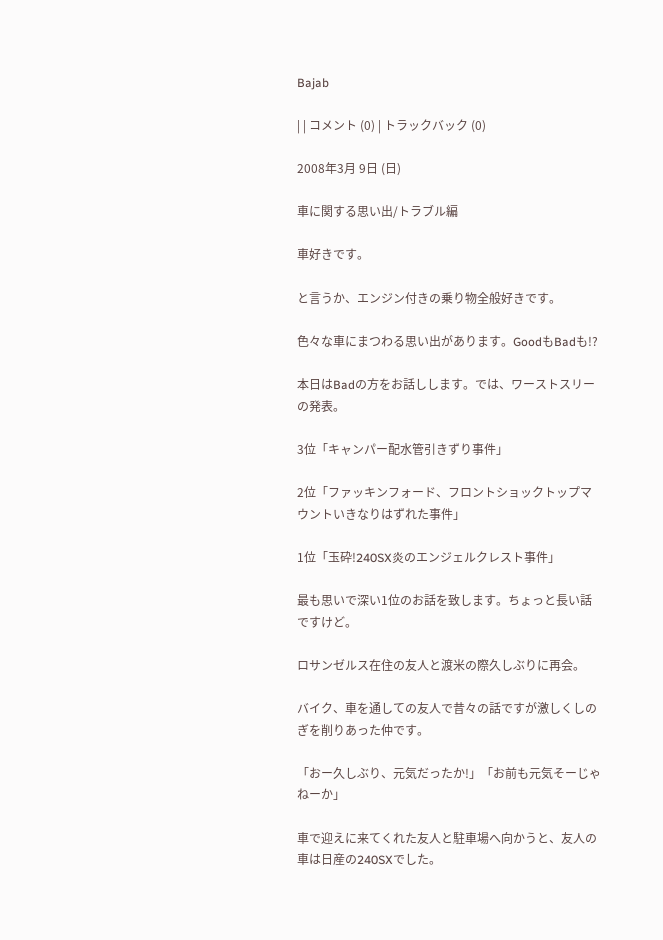Bajab

| | コメント (0) | トラックバック (0)

2008年3月 9日 (日)

車に関する思い出/トラブル編

車好きです。

と言うか、エンジン付きの乗り物全般好きです。

色々な車にまつわる思い出があります。GoodもBadも!?

本日はBadの方をお話しします。では、ワーストスリーの発表。

3位「キャンパー配水管引きずり事件」

2位「ファッキンフォード、フロントショックトップマウントいきなりはずれた事件」

1位「玉砕!240SX炎のエンジェルクレスト事件」

最も思いで深い1位のお話を致します。ちょっと長い話ですけど。

ロサンゼルス在住の友人と渡米の際久しぶりに再会。

バイク、車を通しての友人で昔々の話ですが激しくしのぎを削りあった仲です。

「おー久しぶり、元気だったか!」「お前も元気そーじゃねーか」

車で迎えに来てくれた友人と駐車場へ向かうと、友人の車は日産の240SXでした。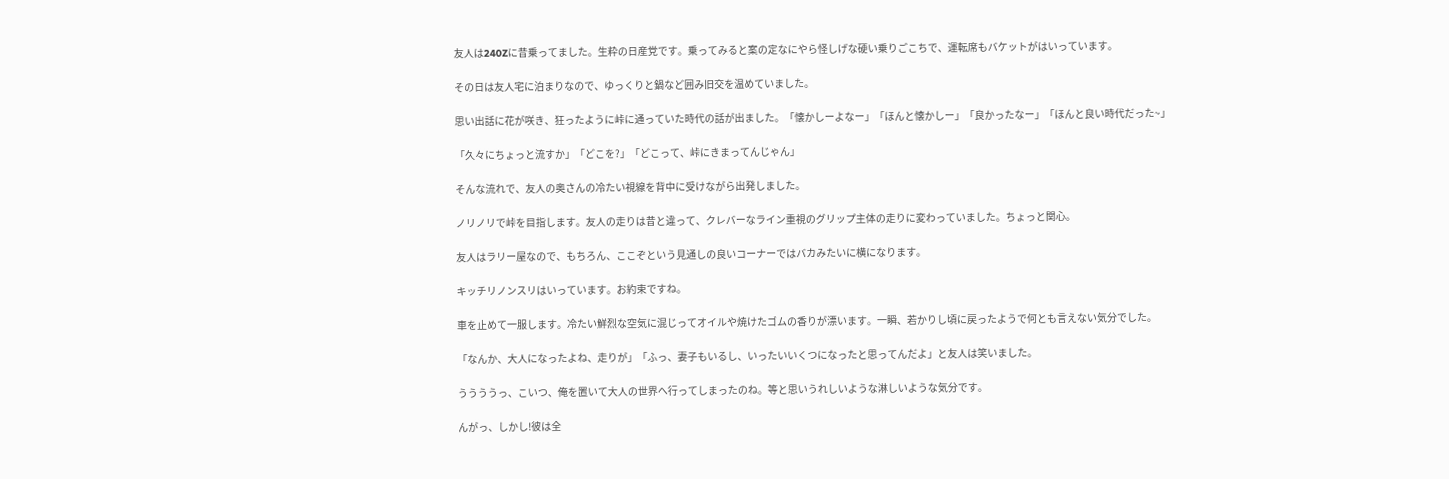友人は240Zに昔乗ってました。生粋の日産党です。乗ってみると案の定なにやら怪しげな硬い乗りごこちで、運転席もバケットがはいっています。

その日は友人宅に泊まりなので、ゆっくりと鍋など囲み旧交を温めていました。

思い出話に花が咲き、狂ったように峠に通っていた時代の話が出ました。「懐かしーよなー」「ほんと懐かしー」「良かったなー」「ほんと良い時代だった~」

「久々にちょっと流すか」「どこを?」「どこって、峠にきまってんじゃん」

そんな流れで、友人の奥さんの冷たい視線を背中に受けながら出発しました。

ノリノリで峠を目指します。友人の走りは昔と違って、クレバーなライン重視のグリップ主体の走りに変わっていました。ちょっと関心。

友人はラリー屋なので、もちろん、ここぞという見通しの良いコーナーではバカみたいに横になります。

キッチリノンスリはいっています。お約束ですね。

車を止めて一服します。冷たい鮮烈な空気に混じってオイルや焼けたゴムの香りが漂います。一瞬、若かりし頃に戻ったようで何とも言えない気分でした。

「なんか、大人になったよね、走りが」「ふっ、妻子もいるし、いったいいくつになったと思ってんだよ」と友人は笑いました。

ううううっ、こいつ、俺を置いて大人の世界へ行ってしまったのね。等と思いうれしいような淋しいような気分です。

んがっ、しかし!彼は全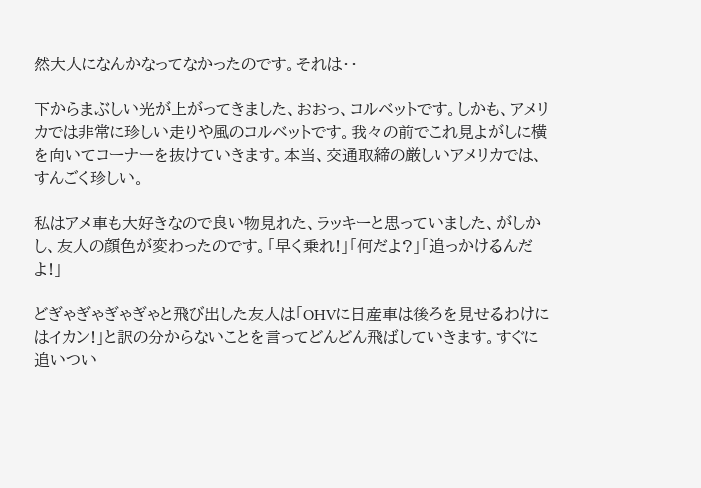然大人になんかなってなかったのです。それは・・

下からまぶしい光が上がってきました、おおっ、コルベットです。しかも、アメリカでは非常に珍しい走りや風のコルベットです。我々の前でこれ見よがしに横を向いてコーナーを抜けていきます。本当、交通取締の厳しいアメリカでは、すんごく珍しい。

私はアメ車も大好きなので良い物見れた、ラッキーと思っていました、がしかし、友人の顔色が変わったのです。「早く乗れ!」「何だよ?」「追っかけるんだよ!」

どぎゃぎゃぎゃぎゃと飛び出した友人は「OHVに日産車は後ろを見せるわけにはイカン!」と訳の分からないことを言ってどんどん飛ばしていきます。すぐに追いつい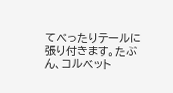てべったりテールに張り付きます。たぶん、コルベット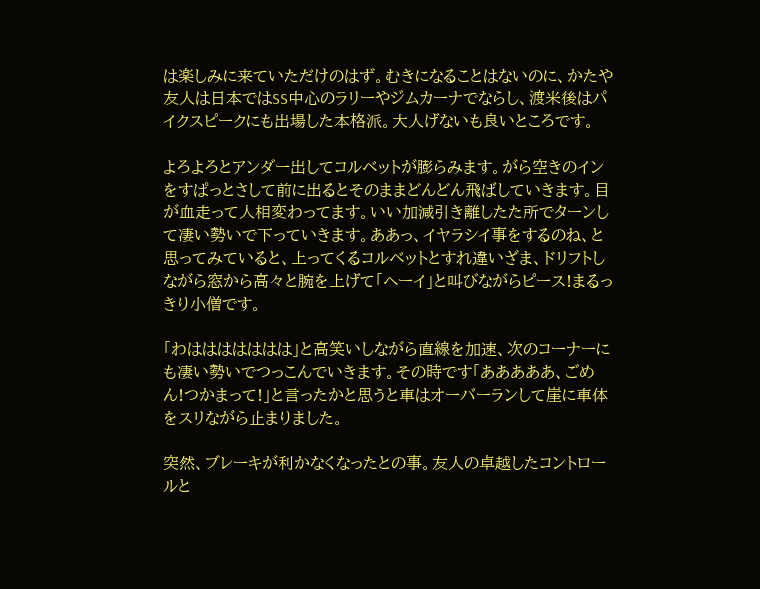は楽しみに来ていただけのはず。むきになることはないのに、かたや友人は日本ではSS中心のラリーやジムカーナでならし、渡米後はパイクスピークにも出場した本格派。大人げないも良いところです。

よろよろとアンダー出してコルベットが膨らみます。がら空きのインをすぱっとさして前に出るとそのままどんどん飛ばしていきます。目が血走って人相変わってます。いい加減引き離したた所でターンして凄い勢いで下っていきます。ああっ、イヤラシイ事をするのね、と思ってみていると、上ってくるコルベットとすれ違いざま、ドリフトしながら窓から高々と腕を上げて「ヘーイ」と叫びながらピース!まるっきり小僧です。

「わははははははは」と高笑いしながら直線を加速、次のコーナーにも凄い勢いでつっこんでいきます。その時です「あああああ、ごめん!つかまって!」と言ったかと思うと車はオーバーランして崖に車体をスリながら止まりました。

突然、ブレーキが利かなくなったとの事。友人の卓越したコントロールと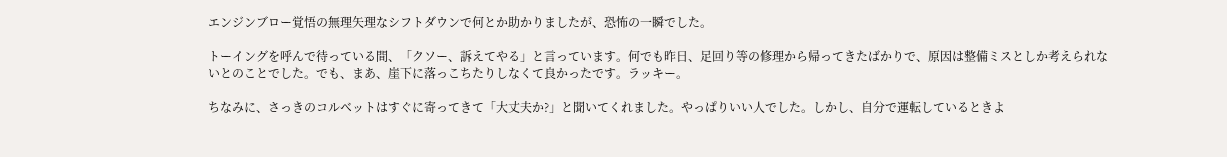エンジンブロー覚悟の無理矢理なシフトダウンで何とか助かりましたが、恐怖の一瞬でした。

トーイングを呼んで待っている間、「クソー、訴えてやる」と言っています。何でも昨日、足回り等の修理から帰ってきたばかりで、原因は整備ミスとしか考えられないとのことでした。でも、まあ、崖下に落っこちたりしなくて良かったです。ラッキー。

ちなみに、さっきのコルベットはすぐに寄ってきて「大丈夫か?」と聞いてくれました。やっぱりいい人でした。しかし、自分で運転しているときよ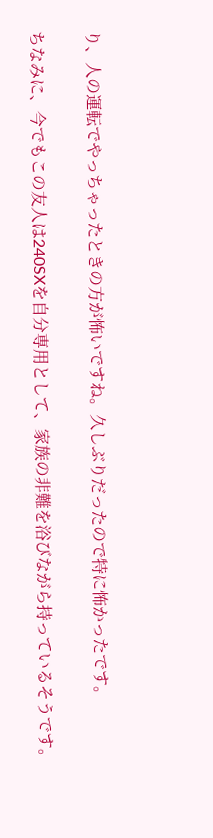り、人の運転でやっちゃったときの方が怖いですね。久しぶりだったので特に怖かったです。

ちなみに、今でもこの友人は240SXを自分専用として、家族の非難を浴びながら持っているそうです。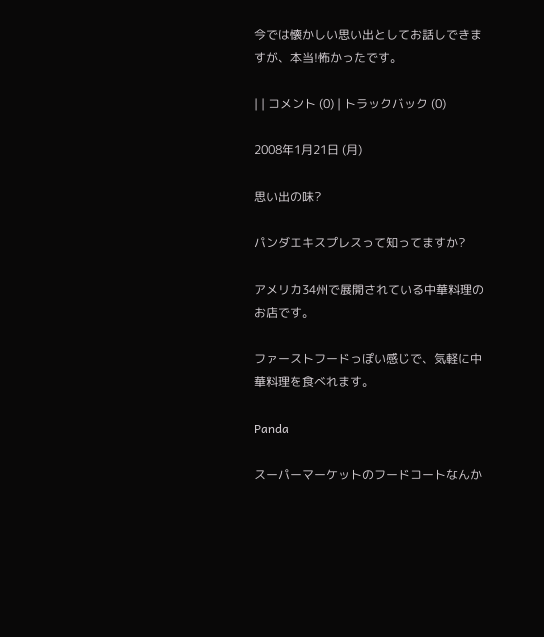今では懐かしい思い出としてお話しできますが、本当!怖かったです。

| | コメント (0) | トラックバック (0)

2008年1月21日 (月)

思い出の味?

パンダエキスプレスって知ってますか?

アメリカ34州で展開されている中華料理のお店です。

ファーストフードっぽい感じで、気軽に中華料理を食べれます。

Panda

スーパーマーケットのフードコートなんか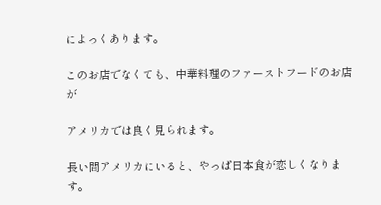によっくあります。

このお店でなくても、中華料理のファーストフードのお店が

アメリカでは良く見られます。

長い間アメリカにいると、やっぱ日本食が恋しくなります。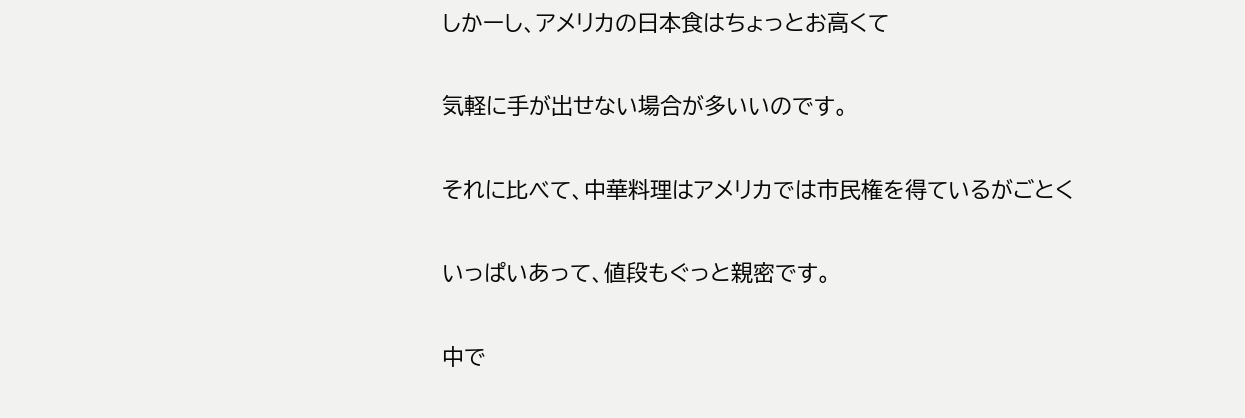しかーし、アメリカの日本食はちょっとお高くて

気軽に手が出せない場合が多いいのです。

それに比べて、中華料理はアメリカでは市民権を得ているがごとく

いっぱいあって、値段もぐっと親密です。

中で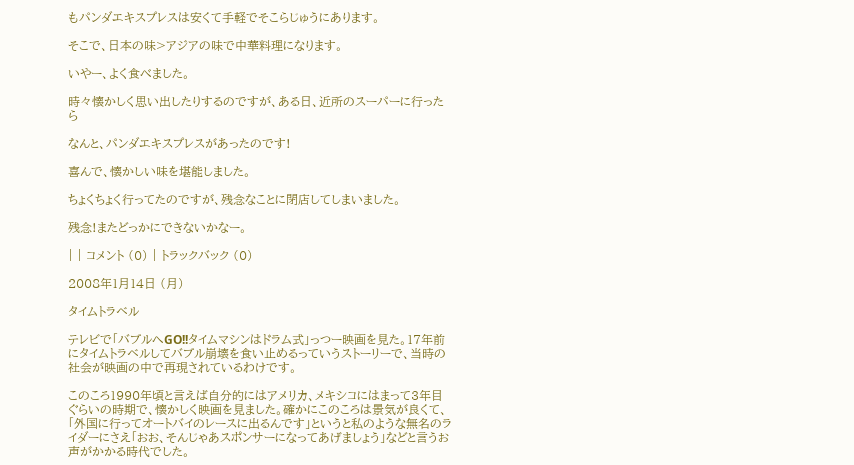もパンダエキスプレスは安くて手軽でそこらじゅうにあります。

そこで、日本の味>アジアの味で中華料理になります。

いやー、よく食べました。

時々懐かしく思い出したりするのですが、ある日、近所のスーパーに行ったら

なんと、パンダエキスプレスがあったのです!

喜んで、懐かしい味を堪能しました。

ちょくちょく行ってたのですが、残念なことに閉店してしまいました。

残念!またどっかにできないかなー。

| | コメント (0) | トラックバック (0)

2008年1月14日 (月)

タイムトラベル

テレビで「バブルへGO!!タイムマシンはドラム式」っつー映画を見た。17年前にタイムトラベルしてバブル崩壊を食い止めるっていうストーリーで、当時の社会が映画の中で再現されているわけです。

このころ1990年頃と言えば自分的にはアメリカ、メキシコにはまって3年目ぐらいの時期で、懐かしく映画を見ました。確かにこのころは景気が良くて、「外国に行ってオートバイのレースに出るんです」というと私のような無名のライダーにさえ「おお、そんじゃあスポンサーになってあげましょう」などと言うお声がかかる時代でした。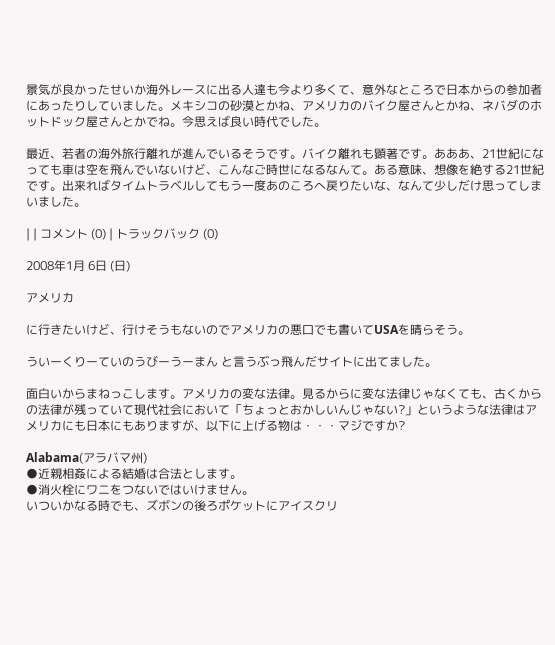景気が良かったせいか海外レースに出る人達も今より多くて、意外なところで日本からの参加者にあったりしていました。メキシコの砂漠とかね、アメリカのバイク屋さんとかね、ネバダのホットドック屋さんとかでね。今思えば良い時代でした。

最近、若者の海外旅行離れが進んでいるそうです。バイク離れも顕著です。あああ、21世紀になっても車は空を飛んでいないけど、こんなご時世になるなんて。ある意味、想像を絶する21世紀です。出来ればタイムトラベルしてもう一度あのころへ戻りたいな、なんて少しだけ思ってしまいました。

| | コメント (0) | トラックバック (0)

2008年1月 6日 (日)

アメリカ

に行きたいけど、行けそうもないのでアメリカの悪口でも書いてUSAを晴らそう。

ういーくりーていのうびーうーまん と言うぶっ飛んだサイトに出てました。

面白いからまねっこします。アメリカの変な法律。見るからに変な法律じゃなくても、古くからの法律が残っていて現代社会において「ちょっとおかしいんじゃない?」というような法律はアメリカにも日本にもありますが、以下に上げる物は・・・マジですか?

Alabama(アラバマ州)
●近親相姦による結婚は合法とします。
●消火栓にワニをつないではいけません。
いついかなる時でも、ズボンの後ろポケットにアイスクリ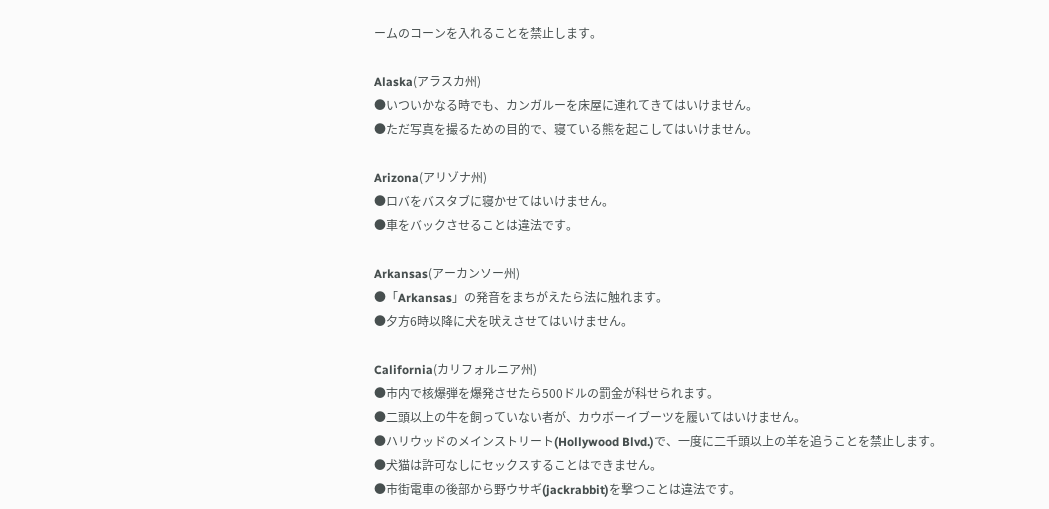ームのコーンを入れることを禁止します。

Alaska(アラスカ州)
●いついかなる時でも、カンガルーを床屋に連れてきてはいけません。
●ただ写真を撮るための目的で、寝ている熊を起こしてはいけません。

Arizona(アリゾナ州)
●ロバをバスタブに寝かせてはいけません。
●車をバックさせることは違法です。

Arkansas(アーカンソー州)
●「Arkansas」の発音をまちがえたら法に触れます。
●夕方6時以降に犬を吠えさせてはいけません。

California(カリフォルニア州)
●市内で核爆弾を爆発させたら500ドルの罰金が科せられます。
●二頭以上の牛を飼っていない者が、カウボーイブーツを履いてはいけません。
●ハリウッドのメインストリート(Hollywood Blvd.)で、一度に二千頭以上の羊を追うことを禁止します。
●犬猫は許可なしにセックスすることはできません。
●市街電車の後部から野ウサギ(jackrabbit)を撃つことは違法です。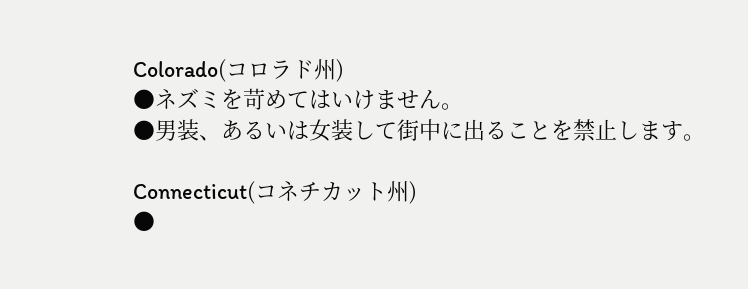Colorado(コロラド州)
●ネズミを苛めてはいけません。
●男装、あるいは女装して街中に出ることを禁止します。

Connecticut(コネチカット州)
●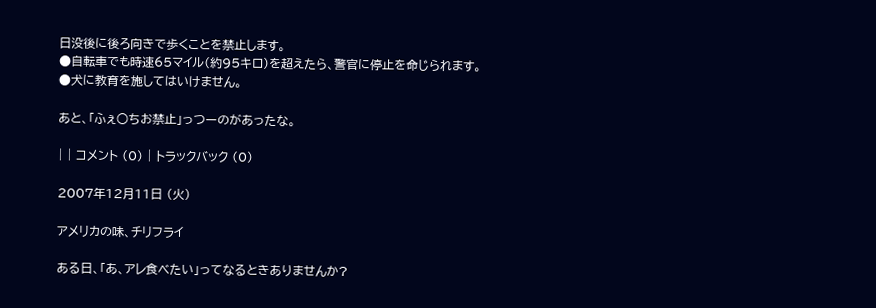日没後に後ろ向きで歩くことを禁止します。
●自転車でも時速65マイル(約95キロ)を超えたら、警官に停止を命じられます。
●犬に教育を施してはいけません。

あと、「ふぇ○ちお禁止」っつーのがあったな。

| | コメント (0) | トラックバック (0)

2007年12月11日 (火)

アメリカの味、チリフライ

ある日、「あ、アレ食べたい」ってなるときありませんか?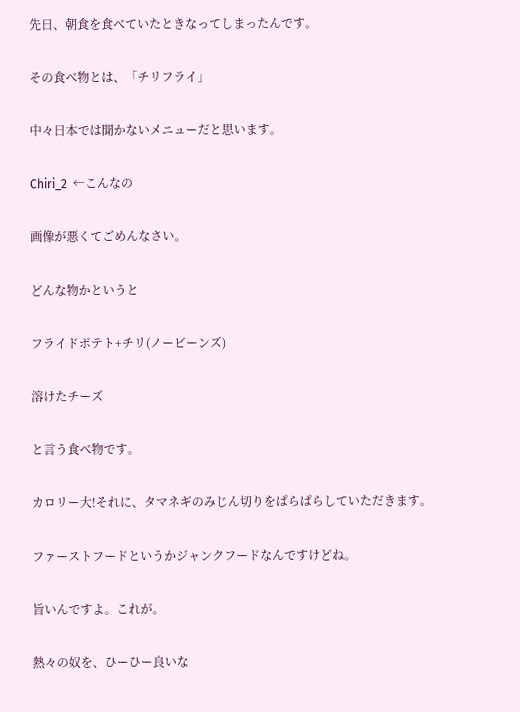先日、朝食を食べていたときなってしまったんです。

その食べ物とは、「チリフライ」

中々日本では聞かないメニューだと思います。

Chiri_2  ←こんなの

画像が悪くてごめんなさい。

どんな物かというと

フライドポテト+チリ(ノービーンズ)

溶けたチーズ

と言う食べ物です。

カロリー大!それに、タマネギのみじん切りをぱらぱらしていただきます。

ファーストフードというかジャンクフードなんですけどね。

旨いんですよ。これが。

熱々の奴を、ひーひー良いな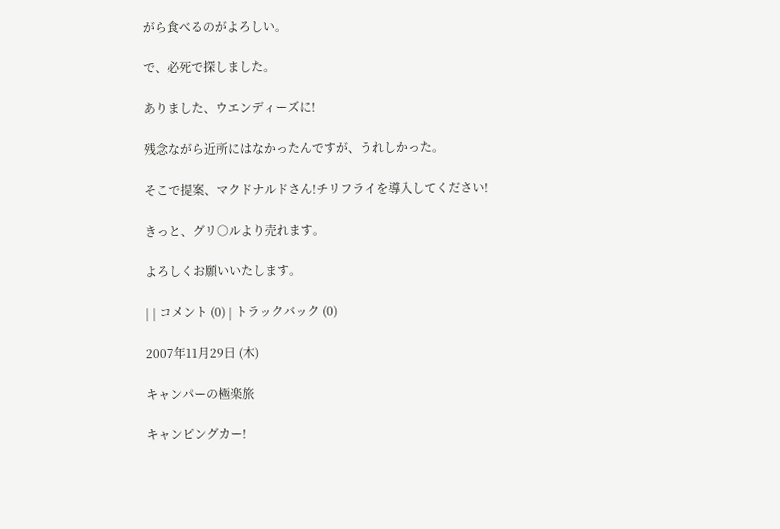がら食べるのがよろしい。

で、必死で探しました。

ありました、ウエンディーズに!

残念ながら近所にはなかったんですが、うれしかった。

そこで提案、マクドナルドさん!チリフライを導入してください!

きっと、グリ○ルより売れます。

よろしくお願いいたします。

| | コメント (0) | トラックバック (0)

2007年11月29日 (木)

キャンパーの極楽旅

キャンピングカー!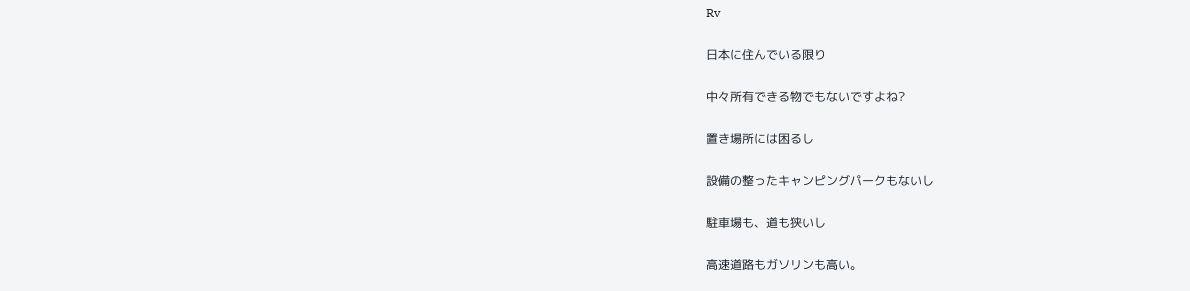Rv

日本に住んでいる限り

中々所有できる物でもないですよね?

置き場所には困るし

設備の整ったキャンピングパークもないし

駐車場も、道も狭いし

高速道路もガソリンも高い。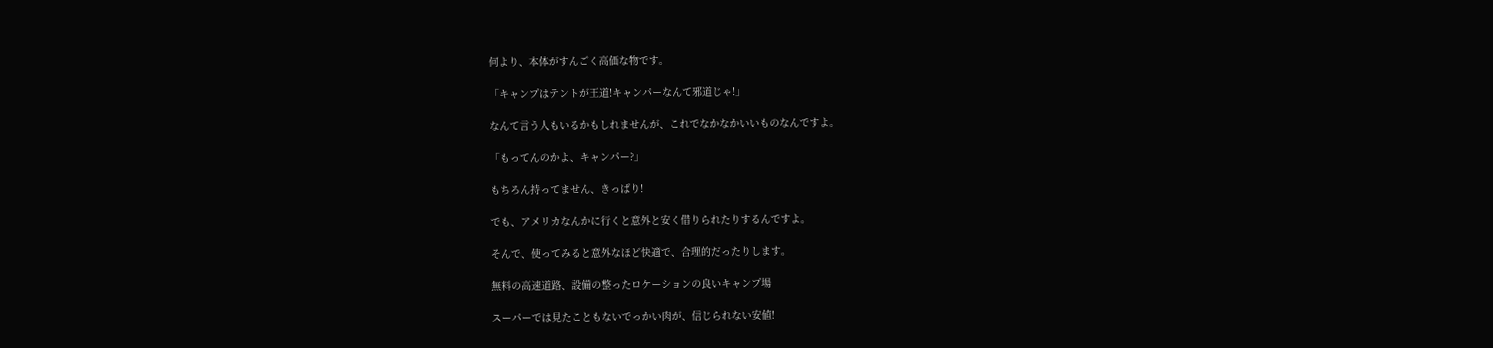何より、本体がすんごく高価な物です。

「キャンプはテントが王道!キャンパーなんて邪道じゃ!」

なんて言う人もいるかもしれませんが、これでなかなかいいものなんですよ。

「もってんのかよ、キャンパー?」

もちろん持ってません、きっぱり!

でも、アメリカなんかに行くと意外と安く借りられたりするんですよ。

そんで、使ってみると意外なほど快適で、合理的だったりします。

無料の高速道路、設備の整ったロケーションの良いキャンプ場

スーパーでは見たこともないでっかい肉が、信じられない安値!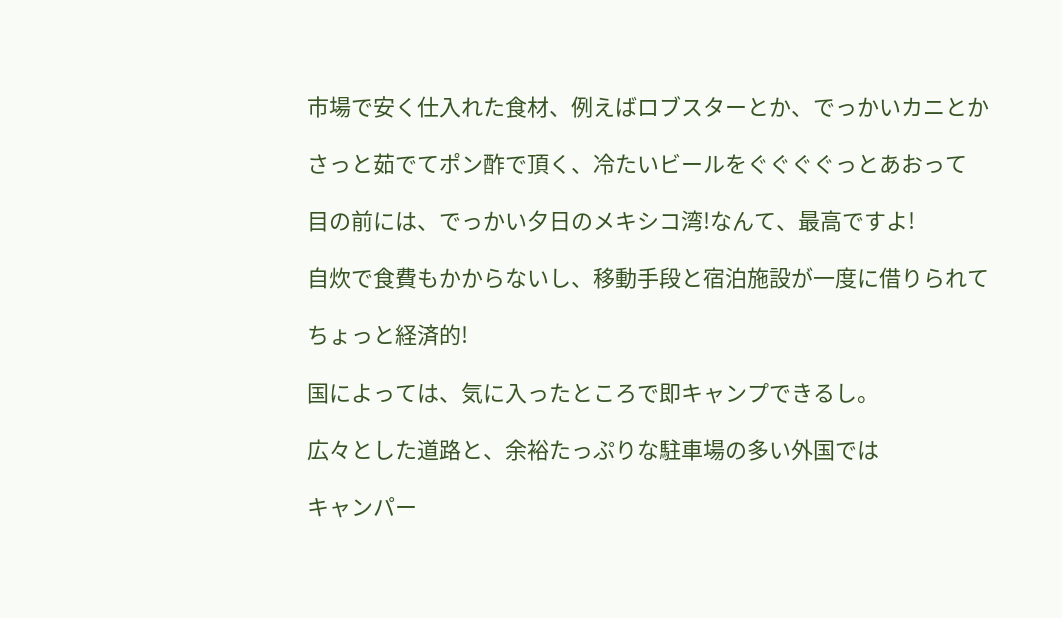市場で安く仕入れた食材、例えばロブスターとか、でっかいカニとか

さっと茹でてポン酢で頂く、冷たいビールをぐぐぐぐっとあおって

目の前には、でっかい夕日のメキシコ湾!なんて、最高ですよ!

自炊で食費もかからないし、移動手段と宿泊施設が一度に借りられて

ちょっと経済的!

国によっては、気に入ったところで即キャンプできるし。

広々とした道路と、余裕たっぷりな駐車場の多い外国では

キャンパー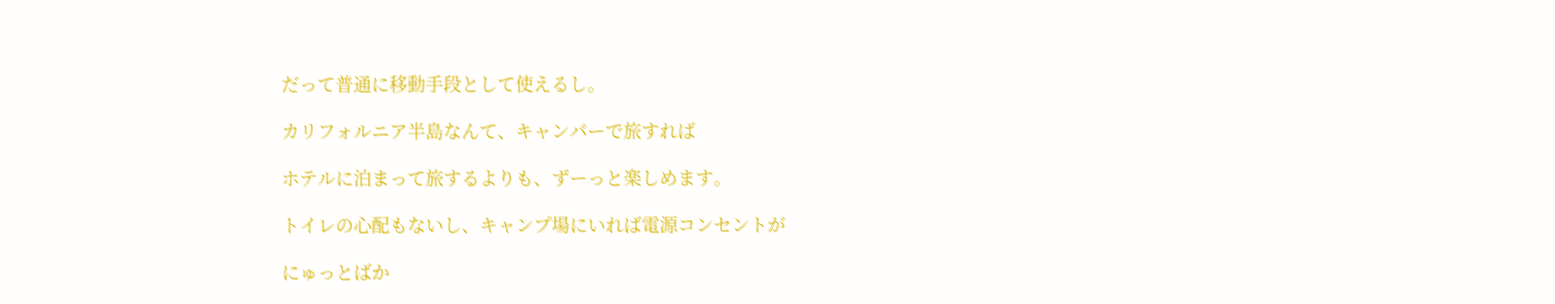だって普通に移動手段として使えるし。

カリフォルニア半島なんて、キャンパーで旅すれば

ホテルに泊まって旅するよりも、ずーっと楽しめます。

トイレの心配もないし、キャンプ場にいれば電源コンセントが

にゅっとばか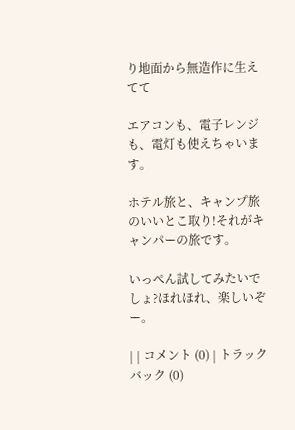り地面から無造作に生えてて

エアコンも、電子レンジも、電灯も使えちゃいます。

ホテル旅と、キャンプ旅のいいとこ取り!それがキャンパーの旅です。

いっぺん試してみたいでしょ?ほれほれ、楽しいぞー。

| | コメント (0) | トラックバック (0)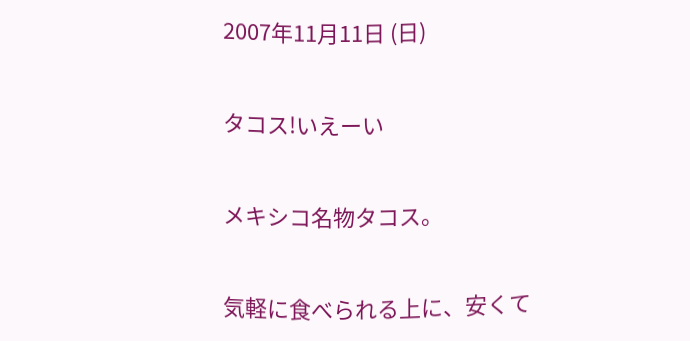2007年11月11日 (日)

タコス!いえーい

メキシコ名物タコス。

気軽に食べられる上に、安くて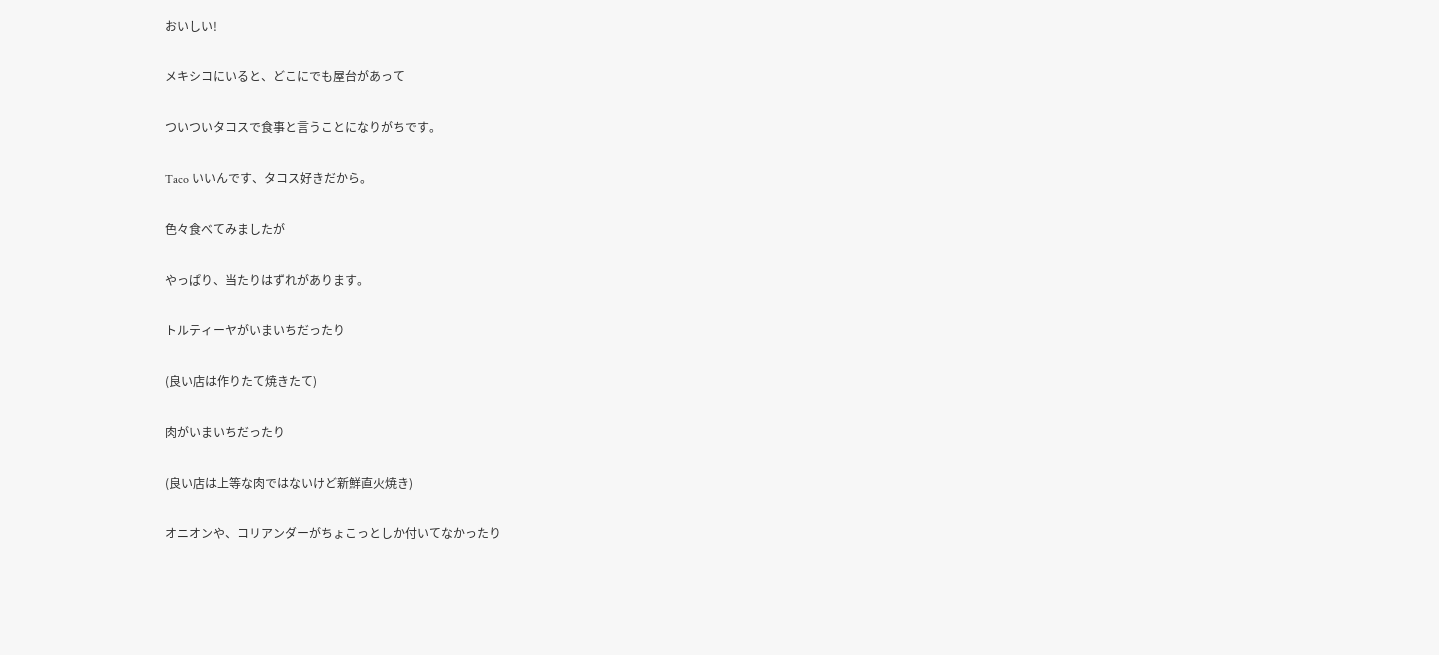おいしい!

メキシコにいると、どこにでも屋台があって

ついついタコスで食事と言うことになりがちです。

Taco いいんです、タコス好きだから。

色々食べてみましたが

やっぱり、当たりはずれがあります。

トルティーヤがいまいちだったり

(良い店は作りたて焼きたて)

肉がいまいちだったり

(良い店は上等な肉ではないけど新鮮直火焼き)

オニオンや、コリアンダーがちょこっとしか付いてなかったり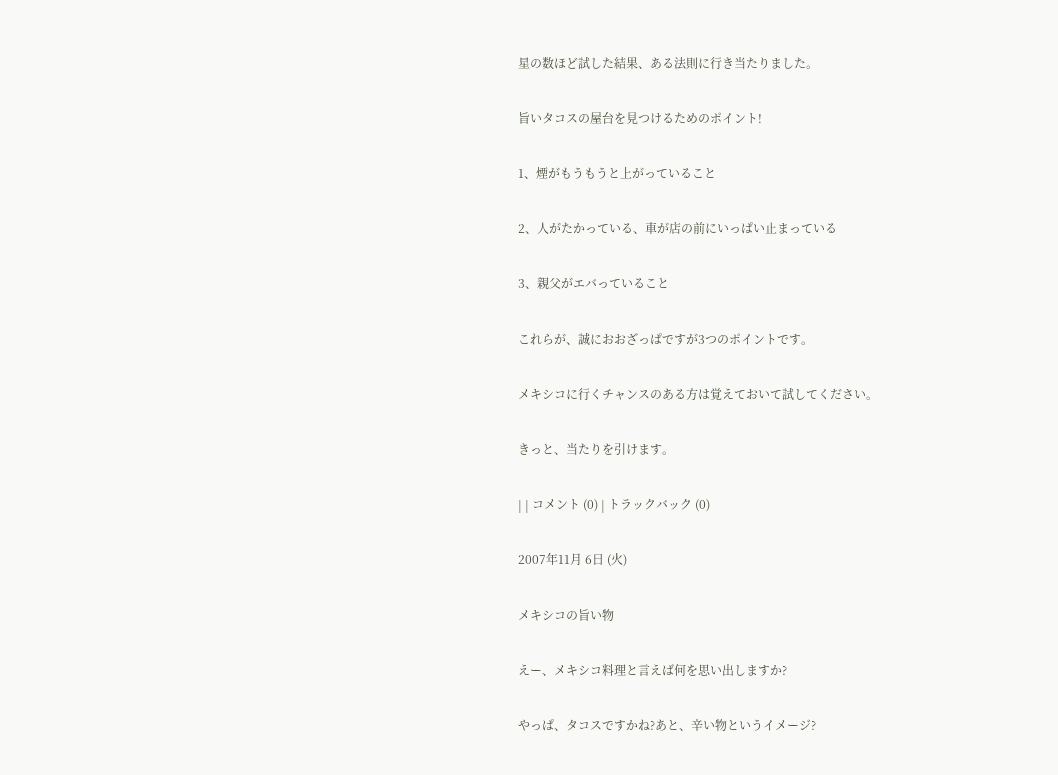星の数ほど試した結果、ある法則に行き当たりました。

旨いタコスの屋台を見つけるためのポイント!

1、煙がもうもうと上がっていること

2、人がたかっている、車が店の前にいっぱい止まっている

3、親父がエバっていること

これらが、誠におおざっぱですが3つのポイントです。

メキシコに行くチャンスのある方は覚えておいて試してください。

きっと、当たりを引けます。

| | コメント (0) | トラックバック (0)

2007年11月 6日 (火)

メキシコの旨い物

えー、メキシコ料理と言えば何を思い出しますか?

やっぱ、タコスですかね?あと、辛い物というイメージ?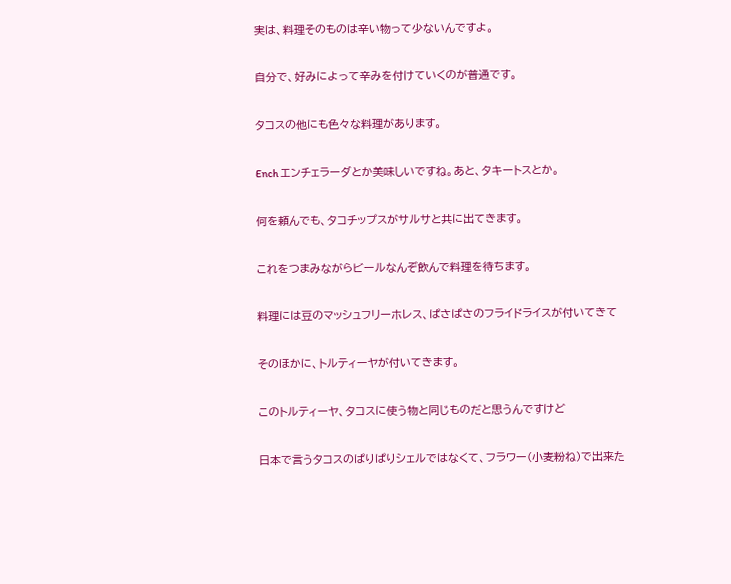実は、料理そのものは辛い物って少ないんですよ。

自分で、好みによって辛みを付けていくのが普通です。

タコスの他にも色々な料理があります。

Ench エンチェラーダとか美味しいですね。あと、タキートスとか。

何を頼んでも、タコチップスがサルサと共に出てきます。

これをつまみながらビールなんぞ飲んで料理を待ちます。

料理には豆のマッシュフリーホレス、ぱさぱさのフライドライスが付いてきて

そのほかに、トルティーヤが付いてきます。

このトルティーヤ、タコスに使う物と同じものだと思うんですけど

日本で言うタコスのぱりぱりシェルではなくて、フラワー(小麦粉ね)で出来た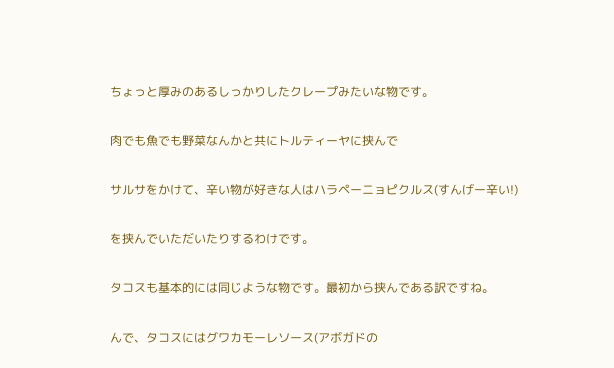ちょっと厚みのあるしっかりしたクレープみたいな物です。

肉でも魚でも野菜なんかと共にトルティーヤに挟んで

サルサをかけて、辛い物が好きな人はハラペーニョピクルス(すんげー辛い!)

を挟んでいただいたりするわけです。

タコスも基本的には同じような物です。最初から挟んである訳ですね。

んで、タコスにはグワカモーレソース(アボガドの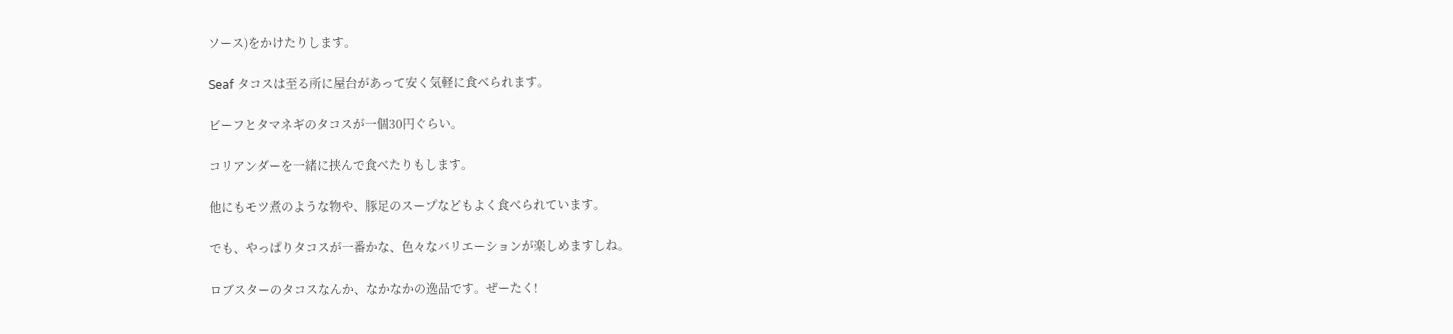ソース)をかけたりします。

Seaf タコスは至る所に屋台があって安く気軽に食べられます。

ビーフとタマネギのタコスが一個30円ぐらい。

コリアンダーを一緒に挟んで食べたりもします。

他にもモツ煮のような物や、豚足のスープなどもよく食べられています。

でも、やっぱりタコスが一番かな、色々なバリエーションが楽しめますしね。

ロブスターのタコスなんか、なかなかの逸品です。ぜーたく!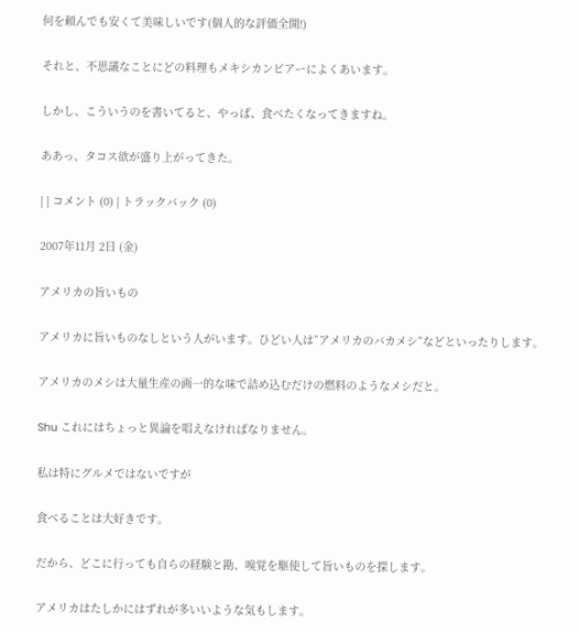何を頼んでも安くて美味しいです(個人的な評価全開!)

それと、不思議なことにどの料理もメキシカンビアーによくあいます。

しかし、こういうのを書いてると、やっぱ、食べたくなってきますね。

ああっ、タコス欲が盛り上がってきた。

| | コメント (0) | トラックバック (0)

2007年11月 2日 (金)

アメリカの旨いもの

アメリカに旨いものなしという人がいます。ひどい人は”アメリカのバカメシ”などといったりします。

アメリカのメシは大量生産の画一的な味で詰め込むだけの燃料のようなメシだと。

Shu これにはちょっと異論を唱えなければなりません。

私は特にグルメではないですが

食べることは大好きです。

だから、どこに行っても自らの経験と勘、嗅覚を駆使して旨いものを探します。

アメリカはたしかにはずれが多いいような気もします。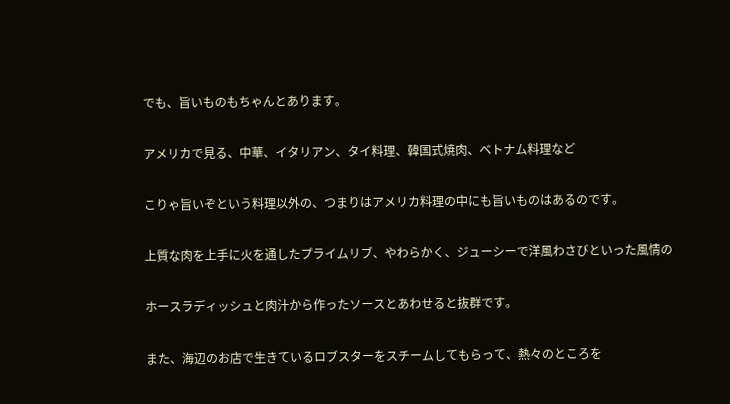でも、旨いものもちゃんとあります。

アメリカで見る、中華、イタリアン、タイ料理、韓国式焼肉、ベトナム料理など

こりゃ旨いぞという料理以外の、つまりはアメリカ料理の中にも旨いものはあるのです。

上質な肉を上手に火を通したプライムリブ、やわらかく、ジューシーで洋風わさびといった風情の

ホースラディッシュと肉汁から作ったソースとあわせると抜群です。

また、海辺のお店で生きているロブスターをスチームしてもらって、熱々のところを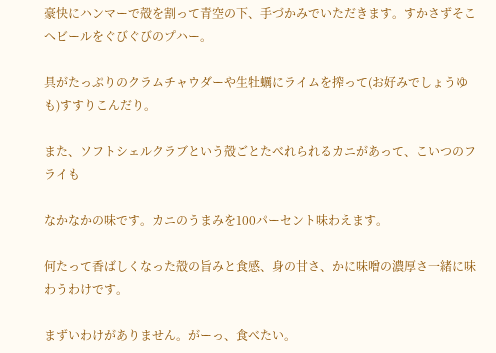豪快にハンマーで殻を割って青空の下、手づかみでいただきます。すかさずそこへビールをぐびぐびのプハー。

具がたっぷりのクラムチャウダーや生牡蠣にライムを搾って(お好みでしょうゆも)すすりこんだり。

また、ソフトシェルクラブという殻ごとたべれられるカニがあって、こいつのフライも

なかなかの味です。カニのうまみを100パーセント味わえます。

何たって香ばしくなった殻の旨みと食感、身の甘さ、かに味噌の濃厚さ一緒に味わうわけです。

まずいわけがありません。がーっ、食べたい。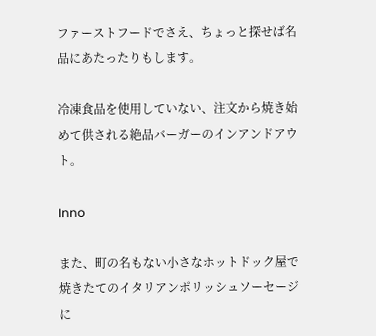ファーストフードでさえ、ちょっと探せば名品にあたったりもします。

冷凍食品を使用していない、注文から焼き始めて供される絶品バーガーのインアンドアウト。

Inno

また、町の名もない小さなホットドック屋で焼きたてのイタリアンポリッシュソーセージに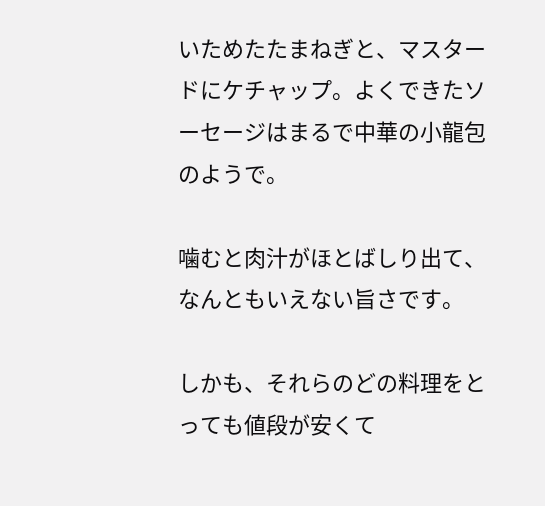いためたたまねぎと、マスタードにケチャップ。よくできたソーセージはまるで中華の小龍包のようで。

噛むと肉汁がほとばしり出て、なんともいえない旨さです。

しかも、それらのどの料理をとっても値段が安くて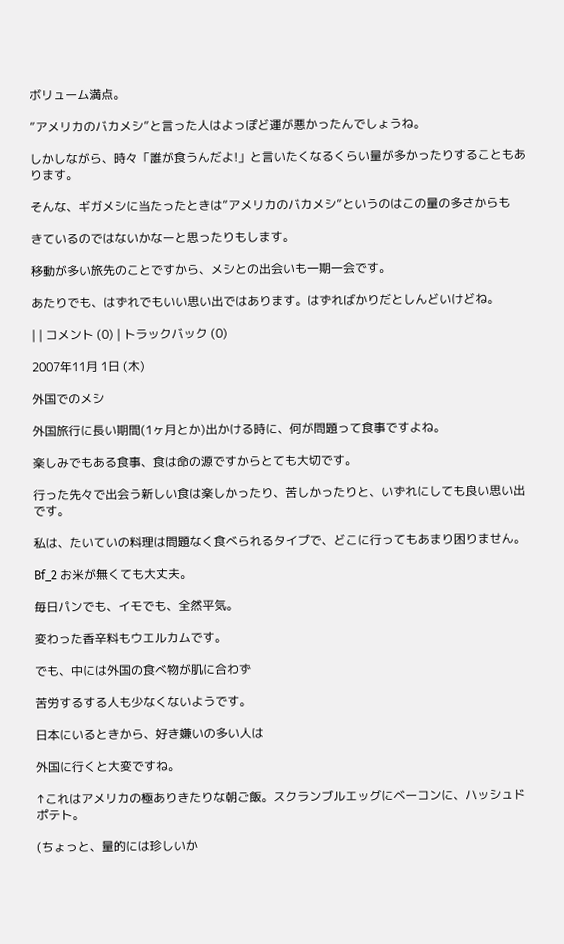ボリューム満点。

”アメリカのバカメシ”と言った人はよっぽど運が悪かったんでしょうね。

しかしながら、時々「誰が食うんだよ!」と言いたくなるくらい量が多かったりすることもあります。

そんな、ギガメシに当たったときは”アメリカのバカメシ”というのはこの量の多さからも

きているのではないかなーと思ったりもします。

移動が多い旅先のことですから、メシとの出会いも一期一会です。

あたりでも、はずれでもいい思い出ではあります。はずればかりだとしんどいけどね。

| | コメント (0) | トラックバック (0)

2007年11月 1日 (木)

外国でのメシ

外国旅行に長い期間(1ヶ月とか)出かける時に、何が問題って食事ですよね。

楽しみでもある食事、食は命の源ですからとても大切です。

行った先々で出会う新しい食は楽しかったり、苦しかったりと、いずれにしても良い思い出です。

私は、たいていの料理は問題なく食べられるタイプで、どこに行ってもあまり困りません。

Bf_2 お米が無くても大丈夫。

毎日パンでも、イモでも、全然平気。

変わった香辛料もウエルカムです。

でも、中には外国の食べ物が肌に合わず

苦労するする人も少なくないようです。

日本にいるときから、好き嫌いの多い人は

外国に行くと大変ですね。

↑これはアメリカの極ありきたりな朝ご飯。スクランブルエッグにベーコンに、ハッシュドポテト。

(ちょっと、量的には珍しいか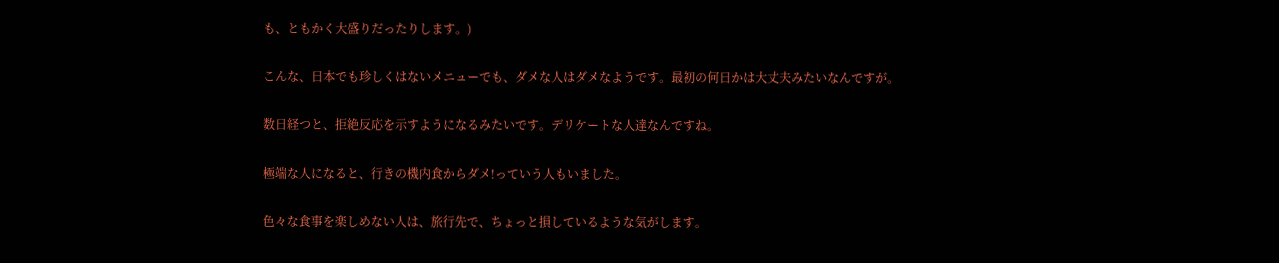も、ともかく大盛りだったりします。)

こんな、日本でも珍しくはないメニューでも、ダメな人はダメなようです。最初の何日かは大丈夫みたいなんですが。

数日経つと、拒絶反応を示すようになるみたいです。デリケートな人達なんですね。

極端な人になると、行きの機内食からダメ!っていう人もいました。

色々な食事を楽しめない人は、旅行先で、ちょっと損しているような気がします。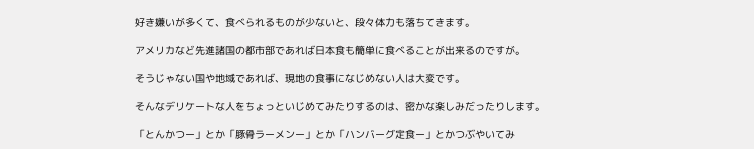好き嫌いが多くて、食べられるものが少ないと、段々体力も落ちてきます。

アメリカなど先進諸国の都市部であれば日本食も簡単に食べることが出来るのですが。

そうじゃない国や地域であれば、現地の食事になじめない人は大変です。

そんなデリケートな人をちょっといじめてみたりするのは、密かな楽しみだったりします。

「とんかつー」とか「豚骨ラーメンー」とか「ハンバーグ定食ー」とかつぶやいてみ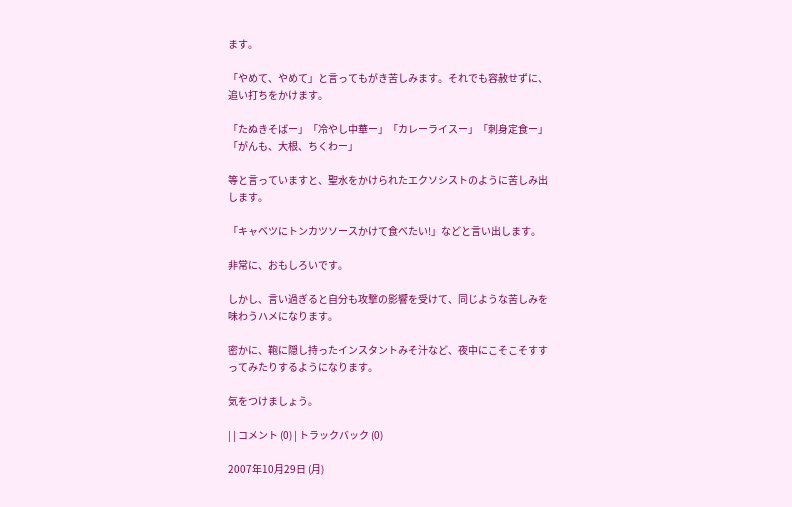ます。

「やめて、やめて」と言ってもがき苦しみます。それでも容赦せずに、追い打ちをかけます。

「たぬきそばー」「冷やし中華ー」「カレーライスー」「刺身定食ー」「がんも、大根、ちくわー」

等と言っていますと、聖水をかけられたエクソシストのように苦しみ出します。

「キャベツにトンカツソースかけて食べたい!」などと言い出します。

非常に、おもしろいです。

しかし、言い過ぎると自分も攻撃の影響を受けて、同じような苦しみを味わうハメになります。

密かに、鞄に隠し持ったインスタントみそ汁など、夜中にこそこそすすってみたりするようになります。

気をつけましょう。

| | コメント (0) | トラックバック (0)

2007年10月29日 (月)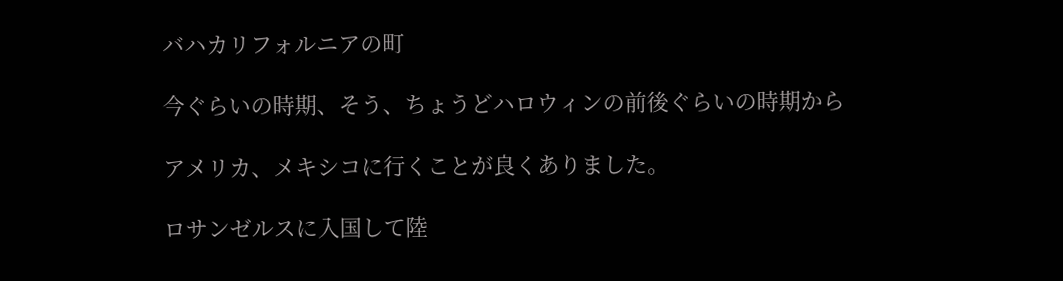バハカリフォルニアの町

今ぐらいの時期、そう、ちょうどハロウィンの前後ぐらいの時期から

アメリカ、メキシコに行くことが良くありました。

ロサンゼルスに入国して陸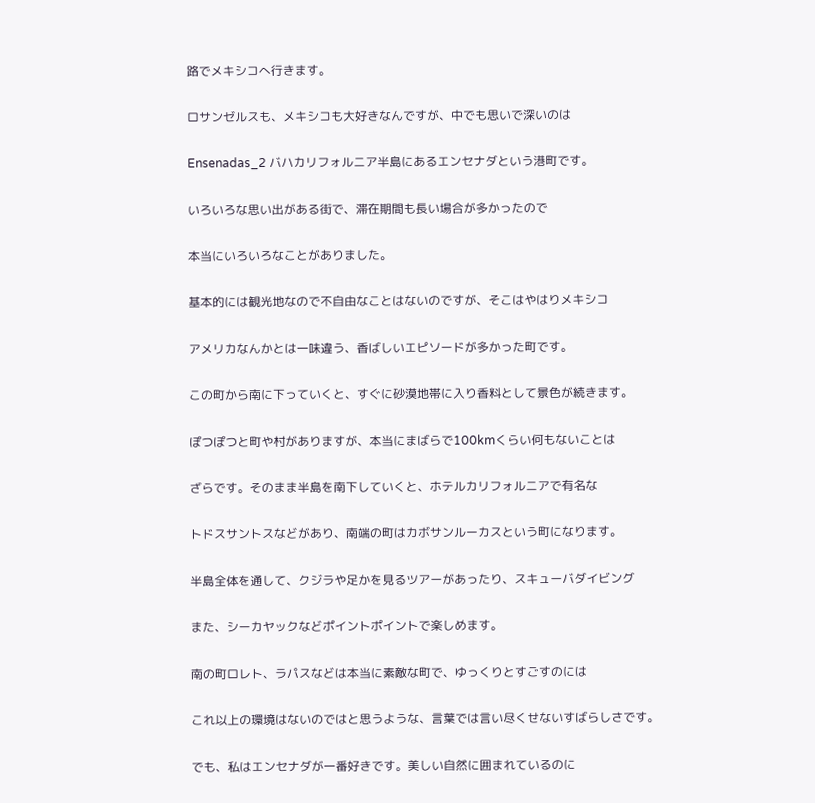路でメキシコへ行きます。

ロサンゼルスも、メキシコも大好きなんですが、中でも思いで深いのは

Ensenadas_2 バハカリフォルニア半島にあるエンセナダという港町です。

いろいろな思い出がある街で、滞在期間も長い場合が多かったので

本当にいろいろなことがありました。

基本的には観光地なので不自由なことはないのですが、そこはやはりメキシコ

アメリカなんかとは一味違う、香ばしいエピソードが多かった町です。

この町から南に下っていくと、すぐに砂漠地帯に入り香料として景色が続きます。

ぽつぽつと町や村がありますが、本当にまばらで100kmくらい何もないことは

ざらです。そのまま半島を南下していくと、ホテルカリフォルニアで有名な

トドスサントスなどがあり、南端の町はカボサンルーカスという町になります。

半島全体を通して、クジラや足かを見るツアーがあったり、スキューバダイビング

また、シーカヤックなどポイントポイントで楽しめます。

南の町ロレト、ラパスなどは本当に素敵な町で、ゆっくりとすごすのには

これ以上の環境はないのではと思うような、言葉では言い尽くせないすばらしさです。

でも、私はエンセナダが一番好きです。美しい自然に囲まれているのに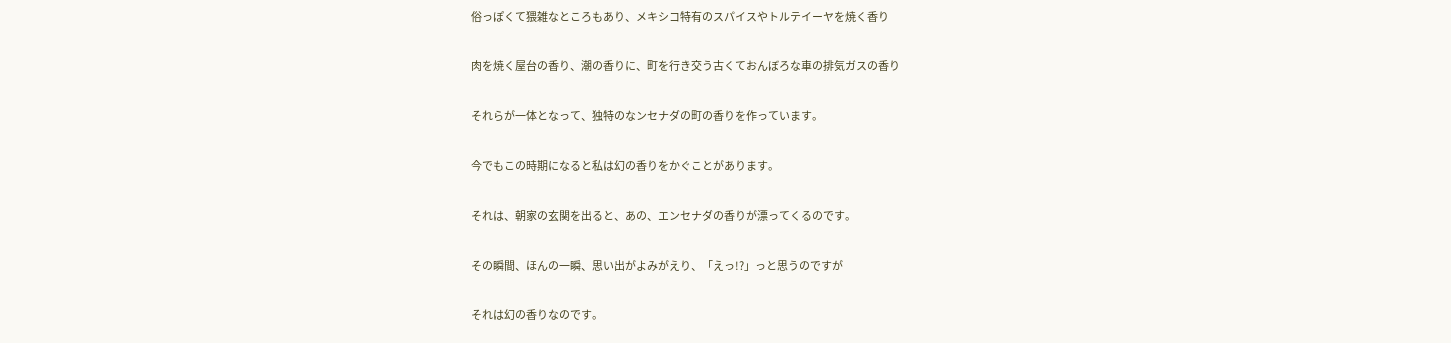俗っぽくて猥雑なところもあり、メキシコ特有のスパイスやトルテイーヤを焼く香り

肉を焼く屋台の香り、潮の香りに、町を行き交う古くておんぼろな車の排気ガスの香り

それらが一体となって、独特のなンセナダの町の香りを作っています。

今でもこの時期になると私は幻の香りをかぐことがあります。

それは、朝家の玄関を出ると、あの、エンセナダの香りが漂ってくるのです。

その瞬間、ほんの一瞬、思い出がよみがえり、「えっ!?」っと思うのですが

それは幻の香りなのです。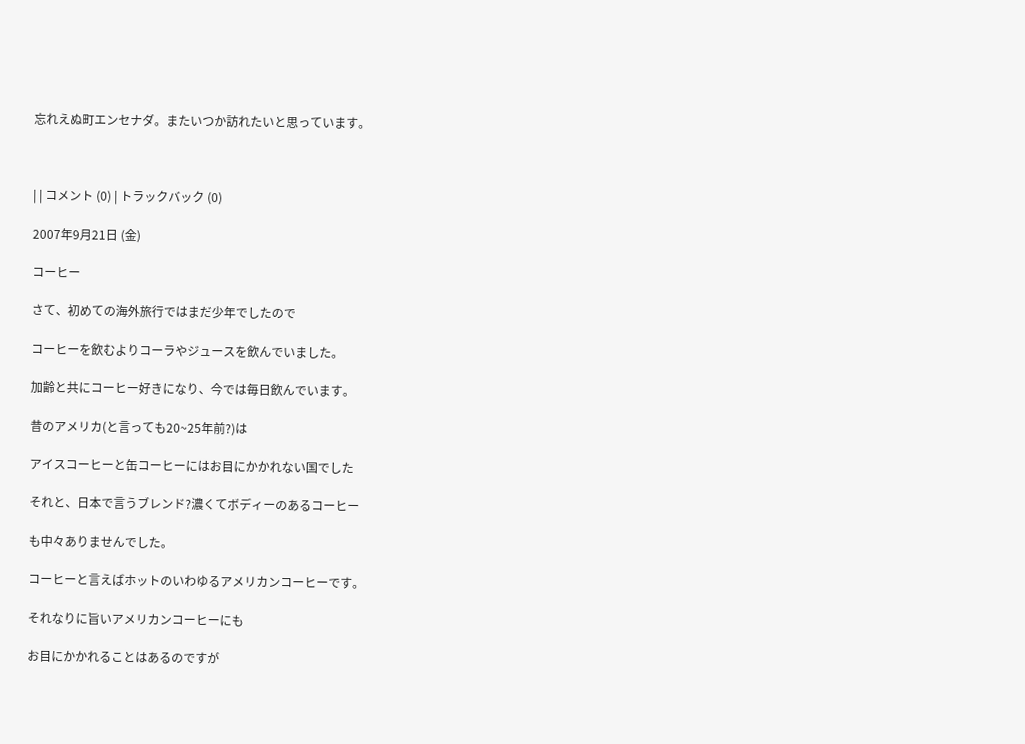忘れえぬ町エンセナダ。またいつか訪れたいと思っています。



| | コメント (0) | トラックバック (0)

2007年9月21日 (金)

コーヒー

さて、初めての海外旅行ではまだ少年でしたので

コーヒーを飲むよりコーラやジュースを飲んでいました。

加齢と共にコーヒー好きになり、今では毎日飲んでいます。

昔のアメリカ(と言っても20~25年前?)は

アイスコーヒーと缶コーヒーにはお目にかかれない国でした

それと、日本で言うブレンド?濃くてボディーのあるコーヒー

も中々ありませんでした。

コーヒーと言えばホットのいわゆるアメリカンコーヒーです。

それなりに旨いアメリカンコーヒーにも

お目にかかれることはあるのですが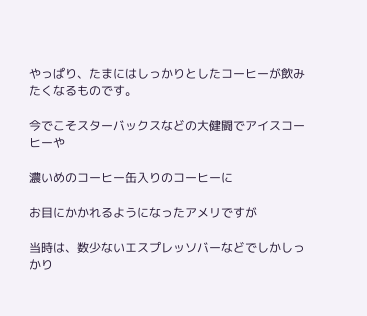やっぱり、たまにはしっかりとしたコーヒーが飲みたくなるものです。

今でこそスターバックスなどの大健闘でアイスコーヒーや

濃いめのコーヒー缶入りのコーヒーに

お目にかかれるようになったアメリですが

当時は、数少ないエスプレッソバーなどでしかしっかり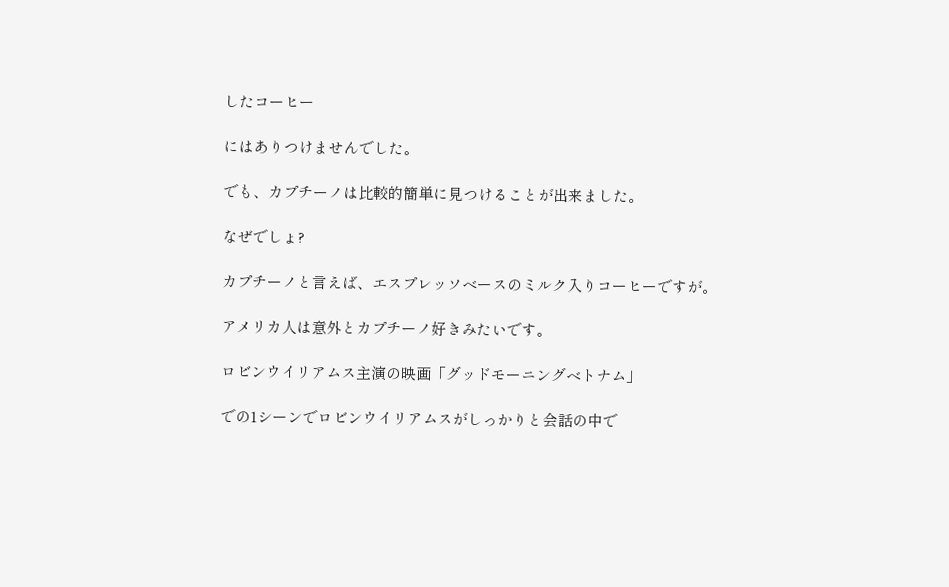したコーヒー

にはありつけませんでした。

でも、カプチーノは比較的簡単に見つけることが出来ました。

なぜでしょ?

カプチーノと言えば、エスプレッソベースのミルク入りコーヒーですが。

アメリカ人は意外とカプチーノ好きみたいです。

ロビンウイリアムス主演の映画「グッドモーニングベトナム」

での1シーンでロビンウイリアムスがしっかりと会話の中で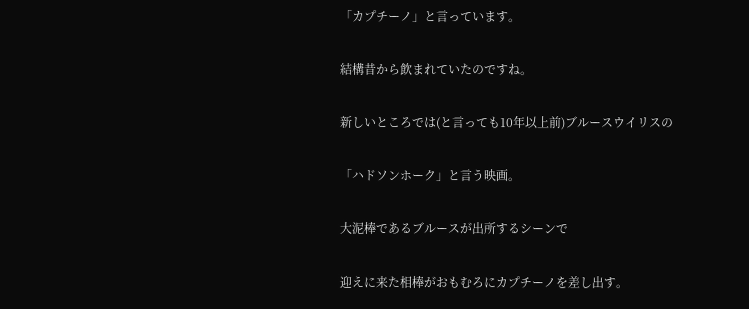「カプチーノ」と言っています。

結構昔から飲まれていたのですね。

新しいところでは(と言っても10年以上前)ブルースウイリスの

「ハドソンホーク」と言う映画。

大泥棒であるブルースが出所するシーンで

迎えに来た相棒がおもむろにカプチーノを差し出す。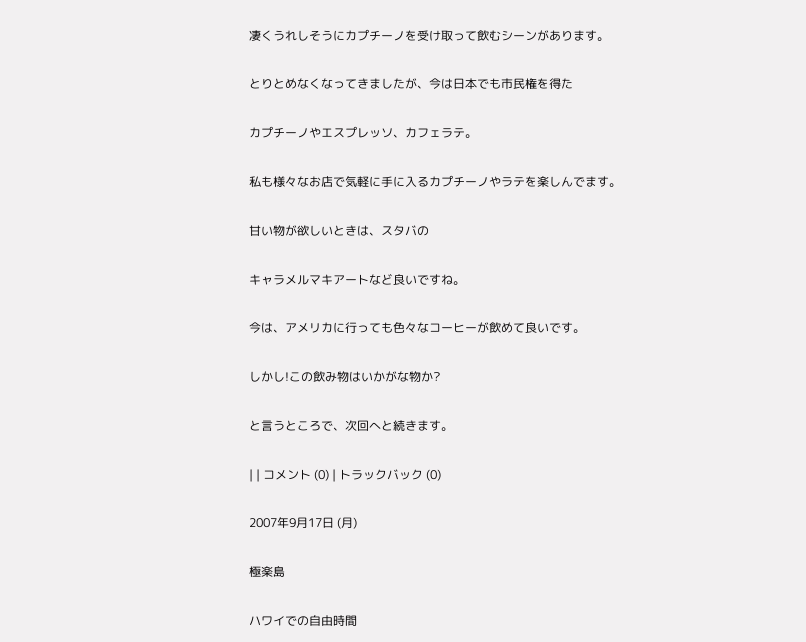凄くうれしそうにカプチーノを受け取って飲むシーンがあります。

とりとめなくなってきましたが、今は日本でも市民権を得た

カプチーノやエスプレッソ、カフェラテ。

私も様々なお店で気軽に手に入るカプチーノやラテを楽しんでます。

甘い物が欲しいときは、スタバの

キャラメルマキアートなど良いですね。

今は、アメリカに行っても色々なコーヒーが飲めて良いです。

しかし!この飲み物はいかがな物か?

と言うところで、次回へと続きます。

| | コメント (0) | トラックバック (0)

2007年9月17日 (月)

極楽島

ハワイでの自由時間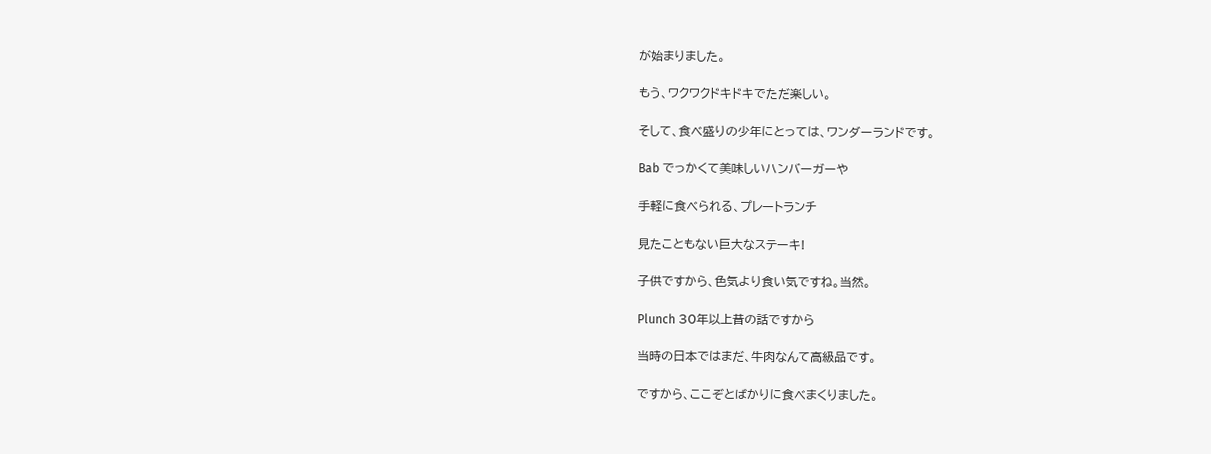が始まりました。

もう、ワクワクドキドキでただ楽しい。

そして、食べ盛りの少年にとっては、ワンダーランドです。

Bab でっかくて美味しいハンバーガーや

手軽に食べられる、プレートランチ

見たこともない巨大なステーキ!

子供ですから、色気より食い気ですね。当然。

Plunch 30年以上昔の話ですから

当時の日本ではまだ、牛肉なんて高級品です。

ですから、ここぞとばかりに食べまくりました。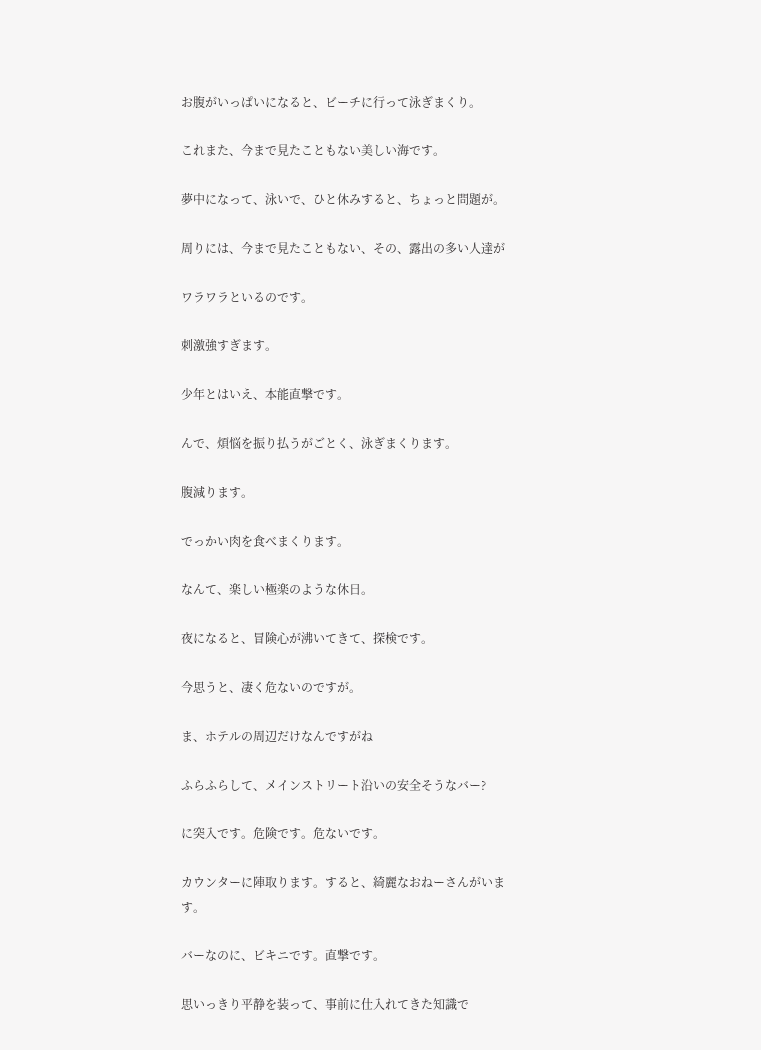お腹がいっぱいになると、ビーチに行って泳ぎまくり。

これまた、今まで見たこともない美しい海です。

夢中になって、泳いで、ひと休みすると、ちょっと問題が。

周りには、今まで見たこともない、その、露出の多い人達が

ワラワラといるのです。

刺激強すぎます。

少年とはいえ、本能直撃です。

んで、煩悩を振り払うがごとく、泳ぎまくります。

腹減ります。

でっかい肉を食べまくります。

なんて、楽しい極楽のような休日。

夜になると、冒険心が沸いてきて、探検です。

今思うと、凄く危ないのですが。

ま、ホテルの周辺だけなんですがね

ふらふらして、メインストリート沿いの安全そうなバー?

に突入です。危険です。危ないです。

カウンターに陣取ります。すると、綺麗なおねーさんがいます。

バーなのに、ビキニです。直撃です。

思いっきり平静を装って、事前に仕入れてきた知識で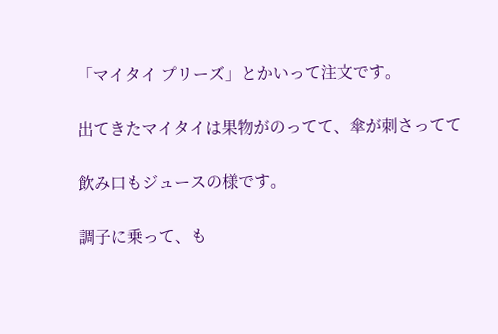「マイタイ プリーズ」とかいって注文です。

出てきたマイタイは果物がのってて、傘が刺さってて

飲み口もジュースの様です。

調子に乗って、も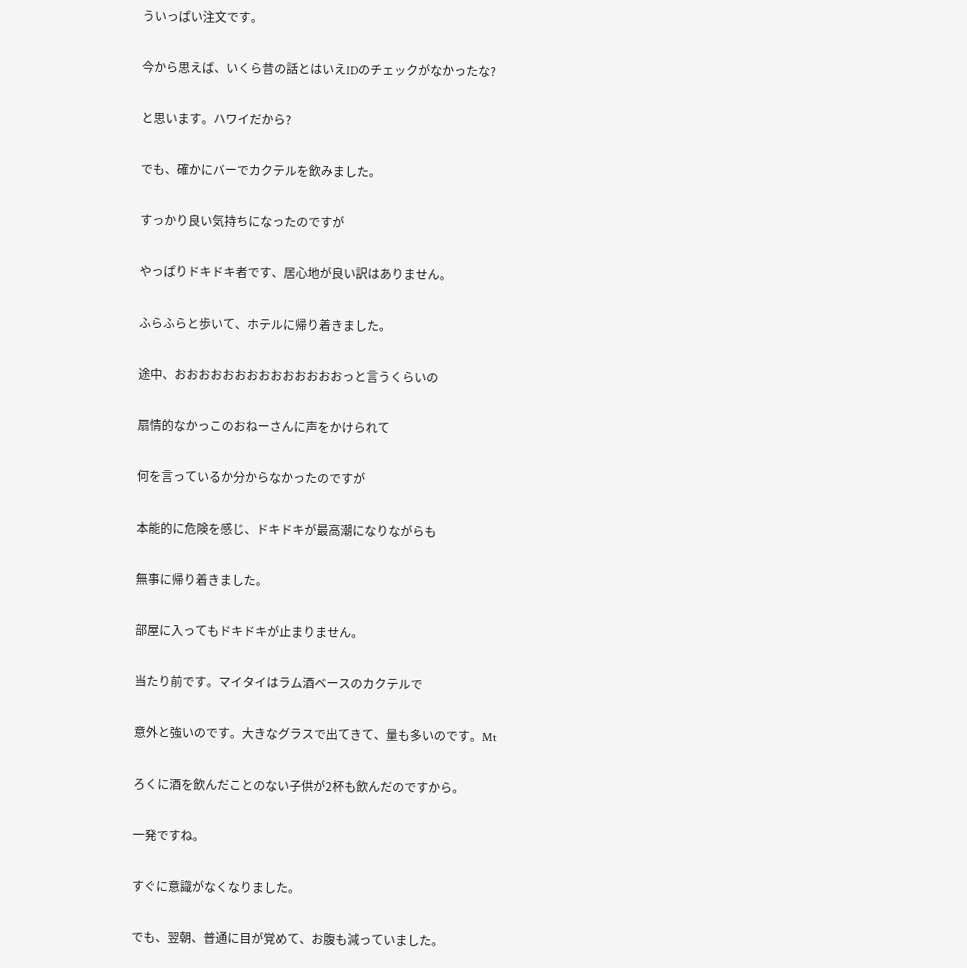ういっぱい注文です。

今から思えば、いくら昔の話とはいえIDのチェックがなかったな?

と思います。ハワイだから?

でも、確かにバーでカクテルを飲みました。

すっかり良い気持ちになったのですが

やっぱりドキドキ者です、居心地が良い訳はありません。

ふらふらと歩いて、ホテルに帰り着きました。

途中、おおおおおおおおおおおおおおっと言うくらいの

扇情的なかっこのおねーさんに声をかけられて

何を言っているか分からなかったのですが

本能的に危険を感じ、ドキドキが最高潮になりながらも

無事に帰り着きました。

部屋に入ってもドキドキが止まりません。

当たり前です。マイタイはラム酒ベースのカクテルで

意外と強いのです。大きなグラスで出てきて、量も多いのです。Mt

ろくに酒を飲んだことのない子供が2杯も飲んだのですから。

一発ですね。

すぐに意識がなくなりました。

でも、翌朝、普通に目が覚めて、お腹も減っていました。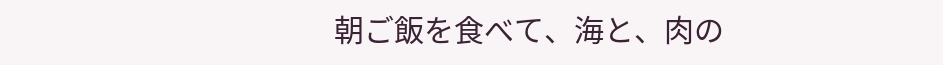朝ご飯を食べて、海と、肉の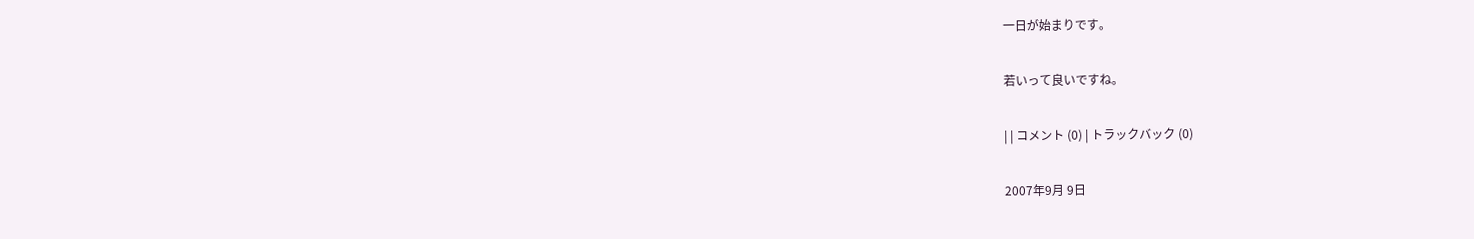一日が始まりです。

若いって良いですね。

| | コメント (0) | トラックバック (0)

2007年9月 9日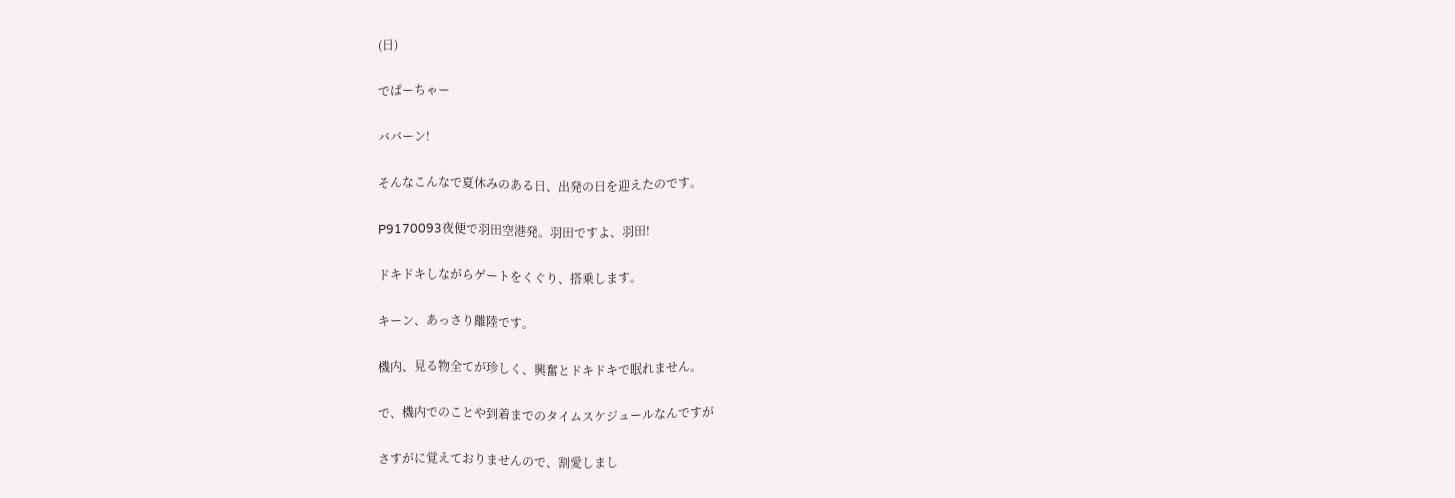(日)

でぱーちゃー

ババーン!

そんなこんなで夏休みのある日、出発の日を迎えたのです。

P9170093夜便で羽田空港発。羽田ですよ、羽田!

ドキドキしながらゲートをくぐり、搭乗します。

キーン、あっさり離陸です。

機内、見る物全てが珍しく、興奮とドキドキで眠れません。

で、機内でのことや到着までのタイムスケジュールなんですが

さすがに覚えておりませんので、割愛しまし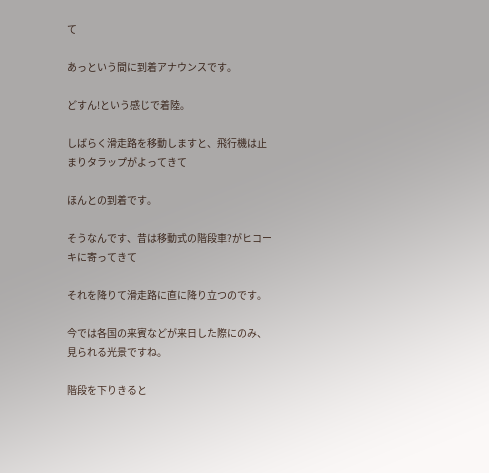て

あっという間に到着アナウンスです。

どすん!という感じで着陸。

しばらく滑走路を移動しますと、飛行機は止まりタラップがよってきて

ほんとの到着です。

そうなんです、昔は移動式の階段車?がヒコーキに寄ってきて

それを降りて滑走路に直に降り立つのです。

今では各国の来賓などが来日した際にのみ、見られる光景ですね。

階段を下りきると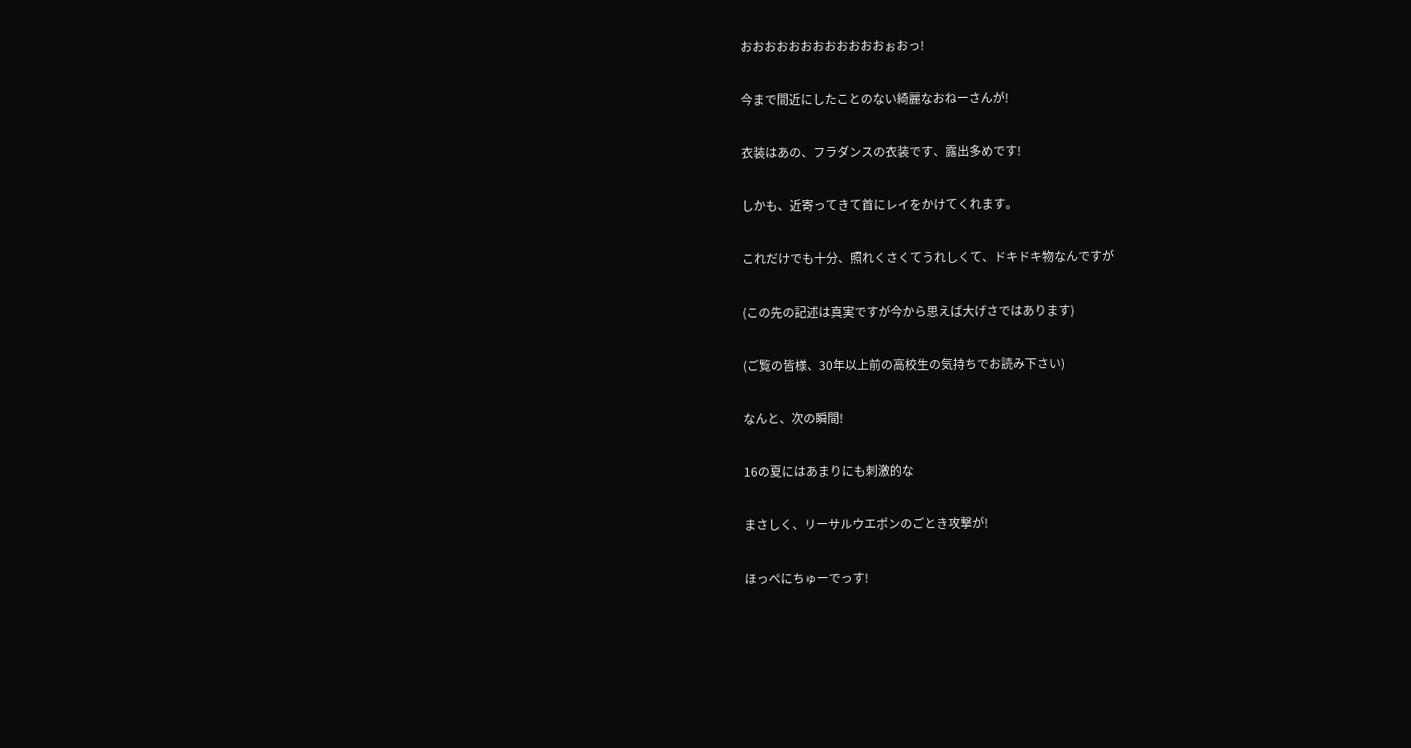おおおおおおおおおおおおぉおっ!

今まで間近にしたことのない綺麗なおねーさんが!

衣装はあの、フラダンスの衣装です、露出多めです!

しかも、近寄ってきて首にレイをかけてくれます。

これだけでも十分、照れくさくてうれしくて、ドキドキ物なんですが

(この先の記述は真実ですが今から思えば大げさではあります)

(ご覧の皆様、30年以上前の高校生の気持ちでお読み下さい)

なんと、次の瞬間!

16の夏にはあまりにも刺激的な

まさしく、リーサルウエポンのごとき攻撃が!

ほっぺにちゅーでっす!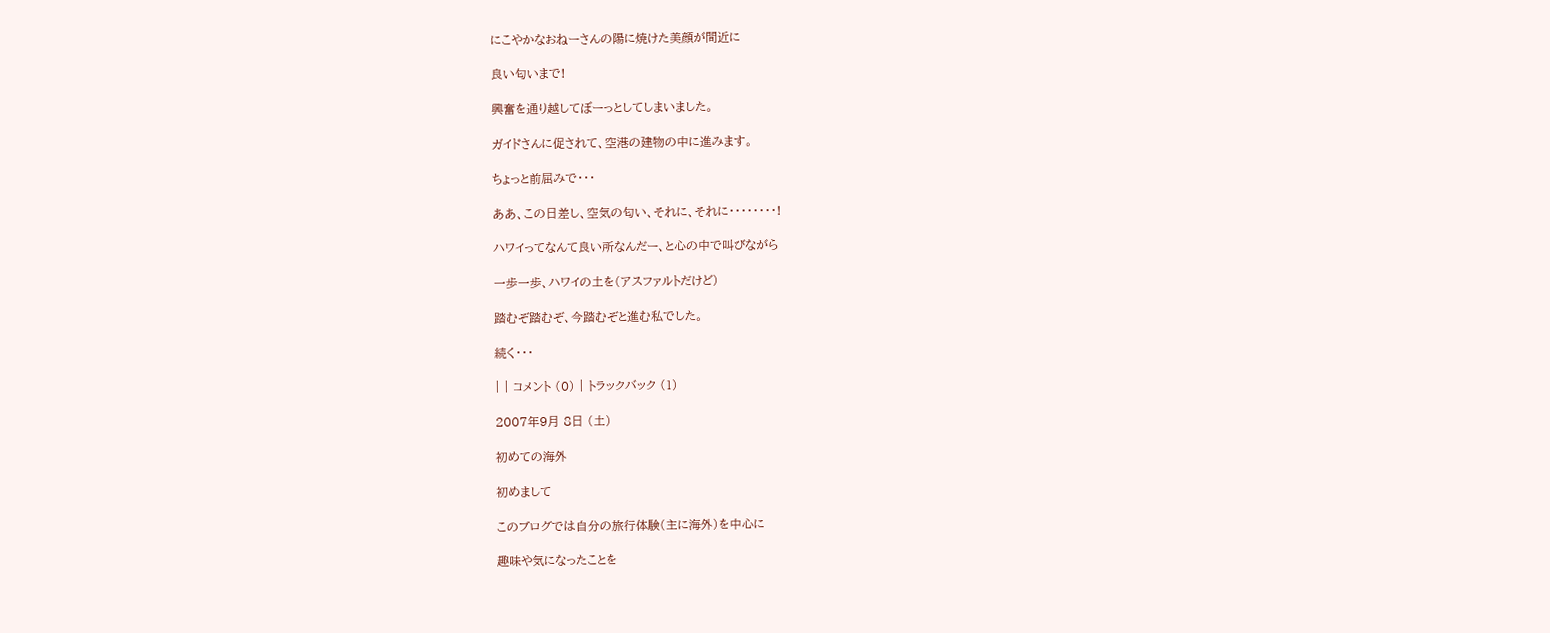にこやかなおねーさんの陽に焼けた美顔が間近に

良い匂いまで!

興奮を通り越してぼーっとしてしまいました。

ガイドさんに促されて、空港の建物の中に進みます。

ちょっと前屈みで・・・

ああ、この日差し、空気の匂い、それに、それに・・・・・・・・!

ハワイってなんて良い所なんだー、と心の中で叫びながら

一歩一歩、ハワイの土を(アスファルトだけど)

踏むぞ踏むぞ、今踏むぞと進む私でした。

続く・・・

| | コメント (0) | トラックバック (1)

2007年9月 8日 (土)

初めての海外

初めまして

このブログでは自分の旅行体験(主に海外)を中心に

趣味や気になったことを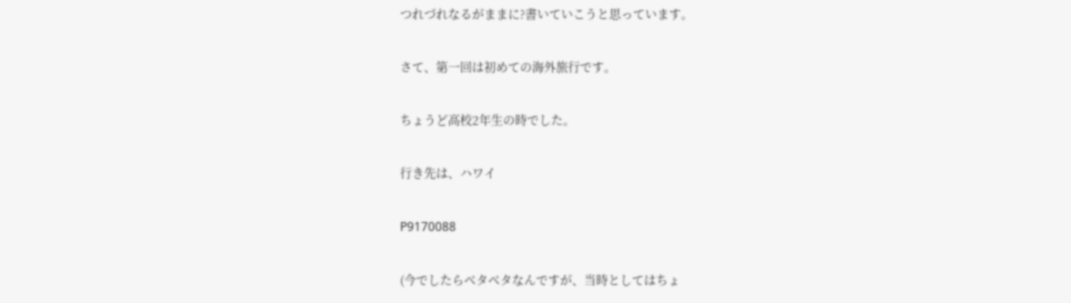つれづれなるがままに?書いていこうと思っています。

さて、第一回は初めての海外旅行です。

ちょうど高校2年生の時でした。

行き先は、ハワイ

P9170088

(今でしたらベタベタなんですが、当時としてはちょ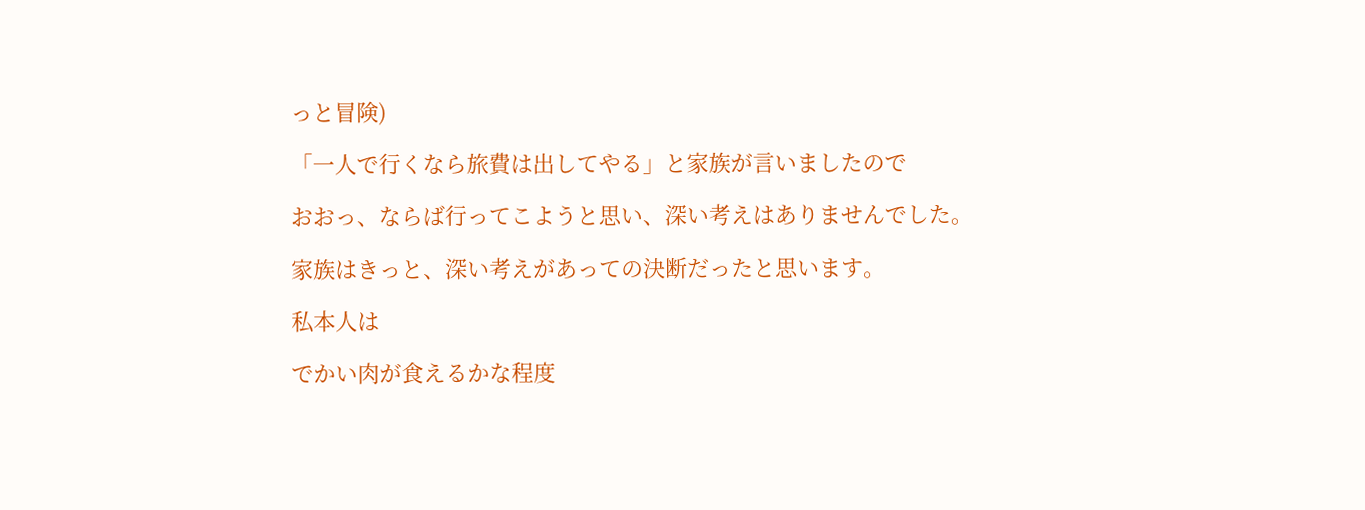っと冒険)

「一人で行くなら旅費は出してやる」と家族が言いましたので

おおっ、ならば行ってこようと思い、深い考えはありませんでした。

家族はきっと、深い考えがあっての決断だったと思います。

私本人は

でかい肉が食えるかな程度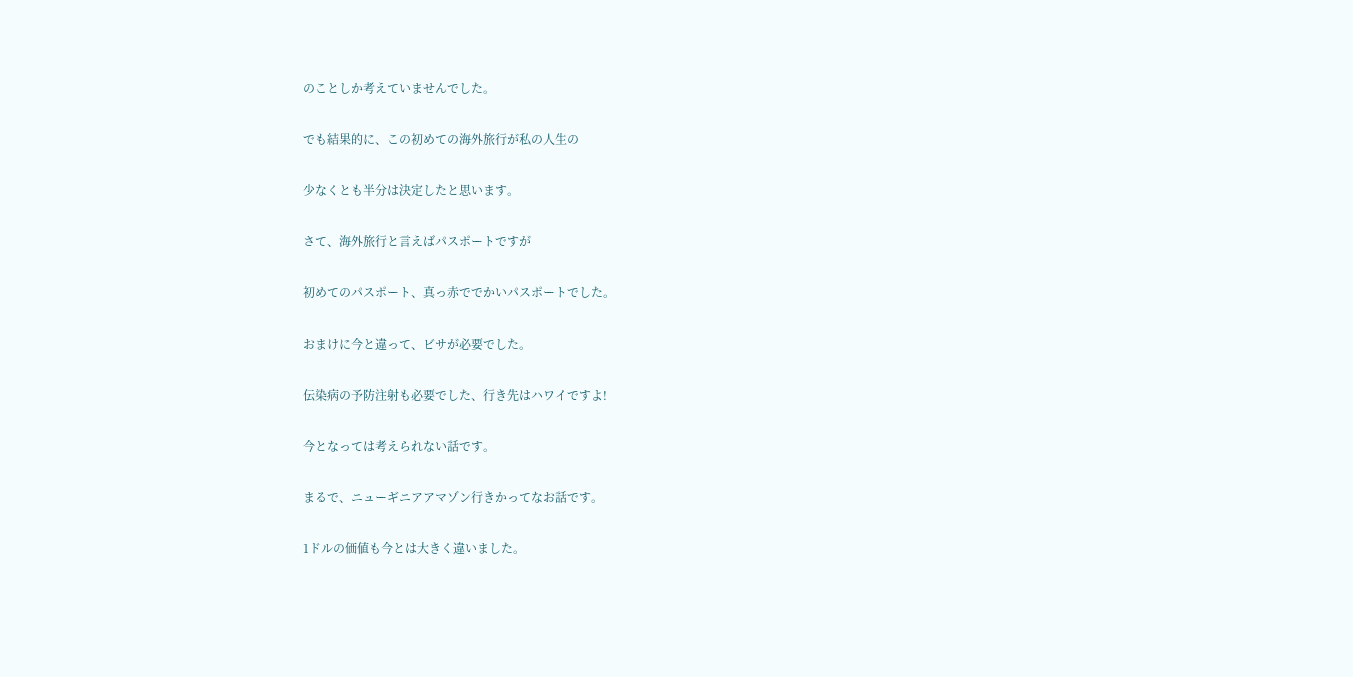のことしか考えていませんでした。

でも結果的に、この初めての海外旅行が私の人生の

少なくとも半分は決定したと思います。

さて、海外旅行と言えばパスポートですが

初めてのパスポート、真っ赤ででかいパスポートでした。

おまけに今と違って、ビサが必要でした。

伝染病の予防注射も必要でした、行き先はハワイですよ!

今となっては考えられない話です。

まるで、ニューギニアアマゾン行きかってなお話です。

1ドルの価値も今とは大きく違いました。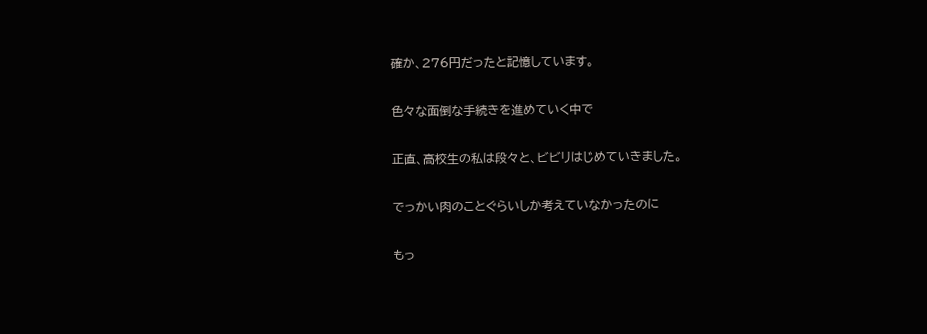確か、276円だったと記憶しています。

色々な面倒な手続きを進めていく中で

正直、高校生の私は段々と、ビビリはじめていきました。

でっかい肉のことぐらいしか考えていなかったのに

もっ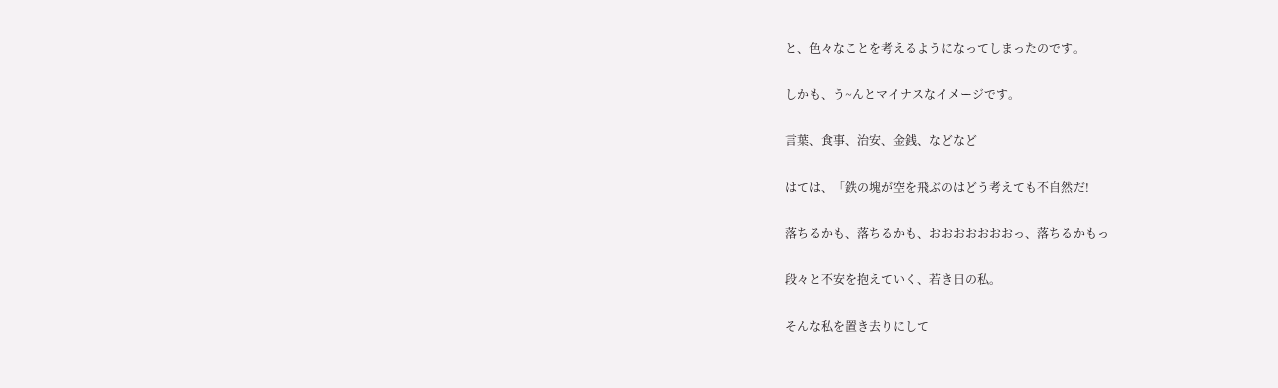と、色々なことを考えるようになってしまったのです。

しかも、う~んとマイナスなイメージです。

言葉、食事、治安、金銭、などなど

はては、「鉄の塊が空を飛ぶのはどう考えても不自然だ!

落ちるかも、落ちるかも、おおおおおおおっ、落ちるかもっ

段々と不安を抱えていく、若き日の私。

そんな私を置き去りにして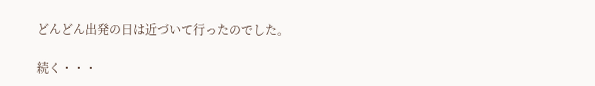どんどん出発の日は近づいて行ったのでした。

続く・・・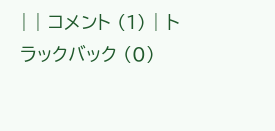| | コメント (1) | トラックバック (0)